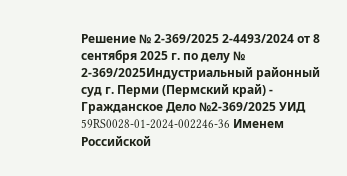Решение № 2-369/2025 2-4493/2024 от 8 сентября 2025 г. по делу № 2-369/2025Индустриальный районный суд г. Перми (Пермский край) - Гражданское Дело №2-369/2025 УИД 59RS0028-01-2024-002246-36 Именем Российской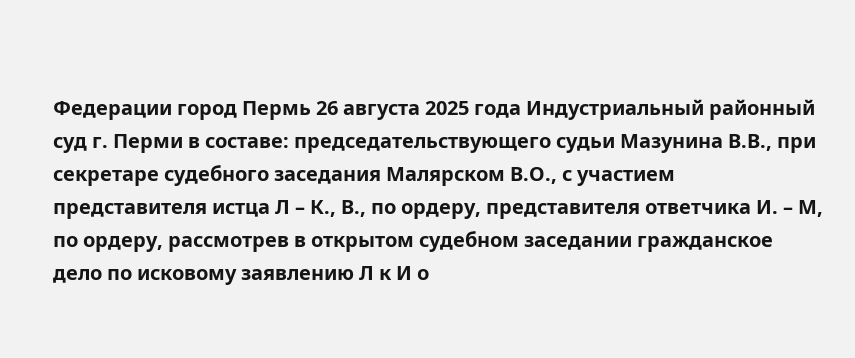Федерации город Пермь 26 августа 2025 года Индустриальный районный суд г. Перми в составе: председательствующего судьи Мазунина В.В., при секретаре судебного заседания Малярском В.О., с участием представителя истца Л – К., В., по ордеру, представителя ответчика И. – М, по ордеру, рассмотрев в открытом судебном заседании гражданское дело по исковому заявлению Л к И о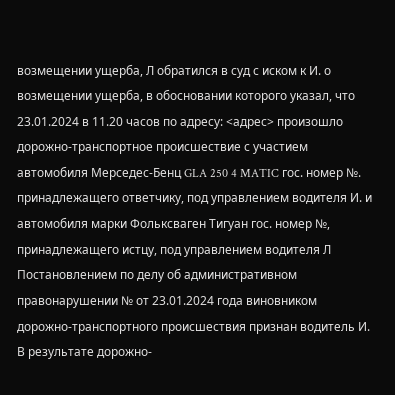возмещении ущерба, Л обратился в суд с иском к И. о возмещении ущерба, в обосновании которого указал, что 23.01.2024 в 11.20 часов по адресу: <адрес> произошло дорожно-транспортное происшествие с участием автомобиля Мерседес-Бенц GLA 250 4 MATIC гос. номер №. принадлежащего ответчику, под управлением водителя И. и автомобиля марки Фольксваген Тигуан гос. номер №, принадлежащего истцу, под управлением водителя Л Постановлением по делу об административном правонарушении № от 23.01.2024 года виновником дорожно-транспортного происшествия признан водитель И. В результате дорожно-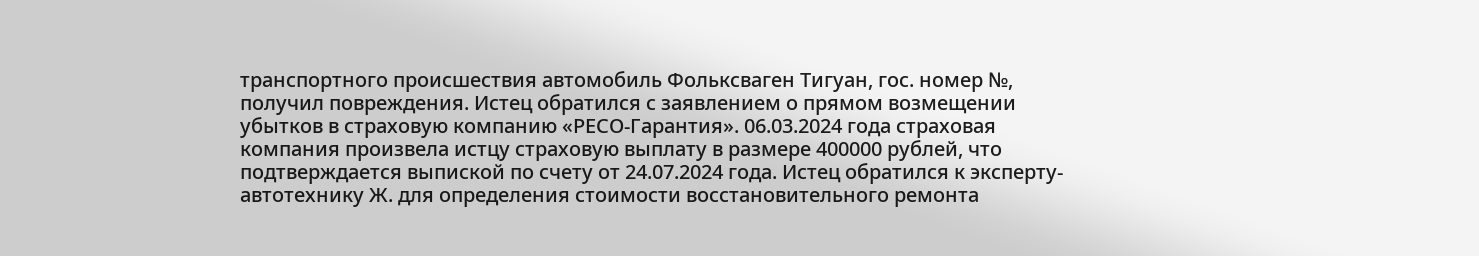транспортного происшествия автомобиль Фольксваген Тигуан, гос. номер №, получил повреждения. Истец обратился с заявлением о прямом возмещении убытков в страховую компанию «РЕСО-Гарантия». 06.03.2024 года страховая компания произвела истцу страховую выплату в размере 400000 рублей, что подтверждается выпиской по счету от 24.07.2024 года. Истец обратился к эксперту-автотехнику Ж. для определения стоимости восстановительного ремонта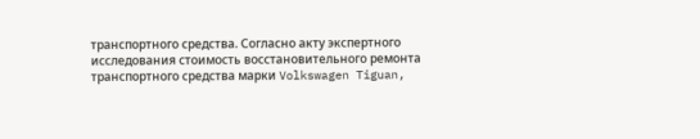транспортного средства. Согласно акту экспертного исследования стоимость восстановительного ремонта транспортного средства марки Volkswagen Tiguan,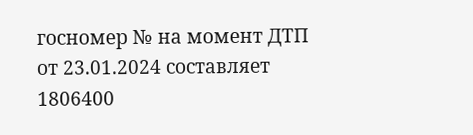госномер № на момент ДТП от 23.01.2024 составляет 1806400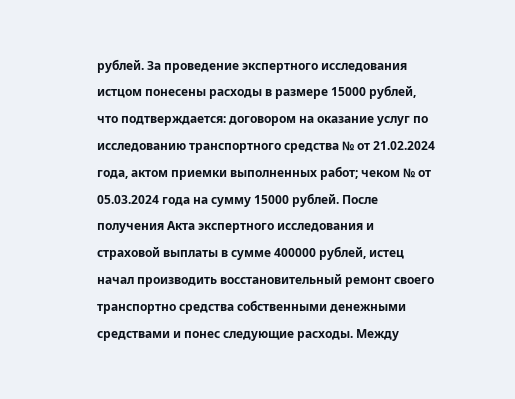рублей. За проведение экспертного исследования истцом понесены расходы в размере 15000 рублей, что подтверждается: договором на оказание услуг по исследованию транспортного средства № от 21.02.2024 года, актом приемки выполненных работ; чеком № от 05.03.2024 года на сумму 15000 рублей. После получения Акта экспертного исследования и страховой выплаты в сумме 400000 рублей, истец начал производить восстановительный ремонт своего транспортно средства собственными денежными средствами и понес следующие расходы. Между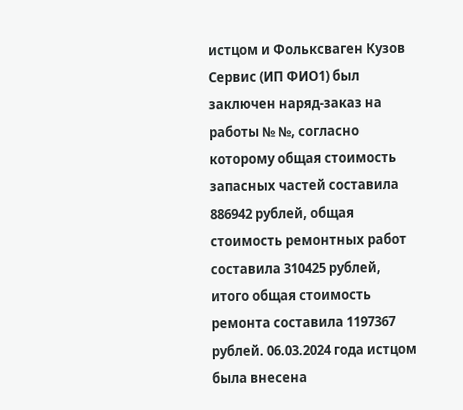истцом и Фольксваген Кузов Сервис (ИП ФИО1) был заключен наряд-заказ на работы № №, согласно которому общая стоимость запасных частей составила 886942 рублей, общая стоимость ремонтных работ составила 310425 рублей, итого общая стоимость ремонта составила 1197367 рублей. 06.03.2024 года истцом была внесена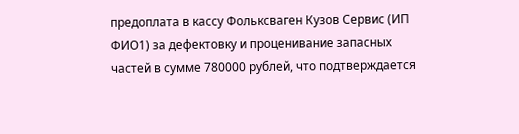предоплата в кассу Фольксваген Кузов Сервис (ИП ФИО1) за дефектовку и проценивание запасных частей в сумме 780000 рублей, что подтверждается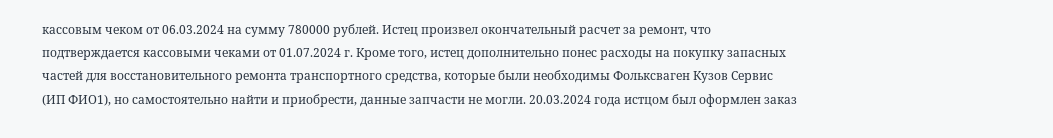кассовым чеком от 06.03.2024 на сумму 780000 рублей. Истец произвел окончательный расчет за ремонт, что подтверждается кассовыми чеками от 01.07.2024 г. Кроме того, истец дополнительно понес расходы на покупку запасных частей для восстановительного ремонта транспортного средства, которые были необходимы Фольксваген Кузов Сервис (ИП ФИО1), но самостоятельно найти и приобрести, данные запчасти не могли. 20.03.2024 года истцом был оформлен заказ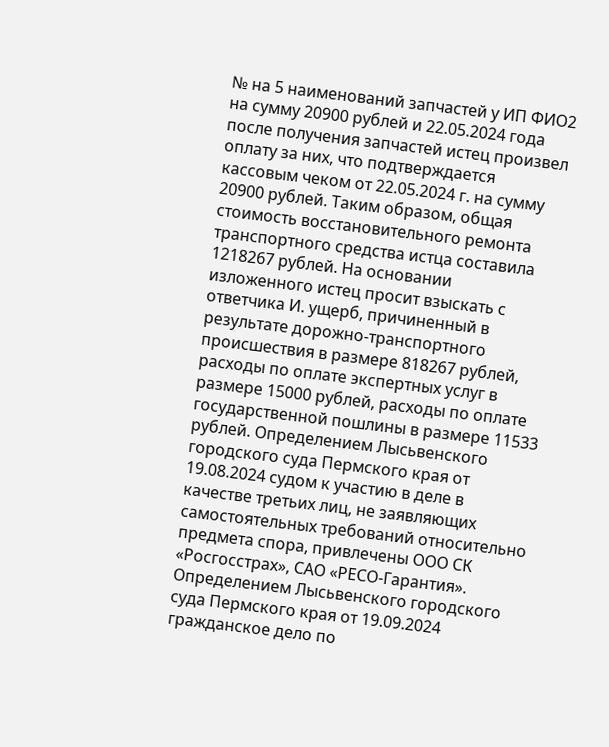№ на 5 наименований запчастей у ИП ФИО2 на сумму 20900 рублей и 22.05.2024 года после получения запчастей истец произвел оплату за них, что подтверждается кассовым чеком от 22.05.2024 г. на сумму 20900 рублей. Таким образом, общая стоимость восстановительного ремонта транспортного средства истца составила 1218267 рублей. На основании изложенного истец просит взыскать с ответчика И. ущерб, причиненный в результате дорожно-транспортного происшествия в размере 818267 рублей, расходы по оплате экспертных услуг в размере 15000 рублей, расходы по оплате государственной пошлины в размере 11533 рублей. Определением Лысьвенского городского суда Пермского края от 19.08.2024 судом к участию в деле в качестве третьих лиц, не заявляющих самостоятельных требований относительно предмета спора, привлечены ООО СК «Росгосстрах», САО «РЕСО-Гарантия». Определением Лысьвенского городского суда Пермского края от 19.09.2024 гражданское дело по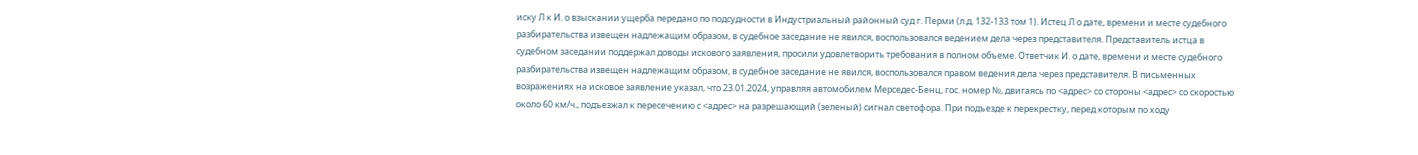иску Л к И. о взыскании ущерба передано по подсудности в Индустриальный районный суд г. Перми (л.д. 132-133 том 1). Истец Л о дате, времени и месте судебного разбирательства извещен надлежащим образом, в судебное заседание не явился, воспользовался ведением дела через представителя. Представитель истца в судебном заседании поддержал доводы искового заявления, просили удовлетворить требования в полном объеме. Ответчик И. о дате, времени и месте судебного разбирательства извещен надлежащим образом, в судебное заседание не явился, воспользовался правом ведения дела через представителя. В письменных возражениях на исковое заявление указал, что 23.01.2024, управляя автомобилем Мерседес-Бенц, гос. номер №, двигаясь по <адрес> со стороны <адрес> со скоростью около 60 км/ч., подъезжал к пересечению с <адрес> на разрешающий (зеленый) сигнал светофора. При подъезде к перекрестку, перед которым по ходу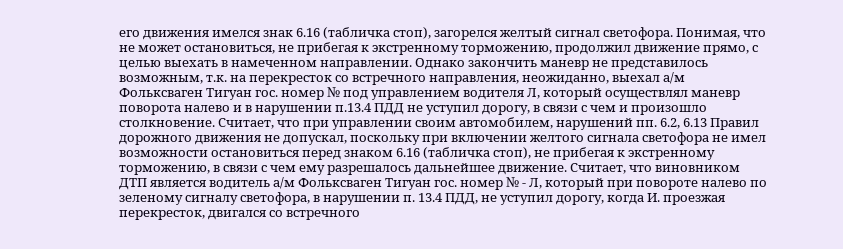его движения имелся знак 6.16 (табличка стоп), загорелся желтый сигнал светофора. Понимая, что не может остановиться, не прибегая к экстренному торможению, продолжил движение прямо, с целью выехать в намеченном направлении. Однако закончить маневр не представилось возможным, т.к. на перекресток со встречного направления, неожиданно, выехал а/м Фольксваген Тигуан гос. номер № под управлением водителя Л, который осуществлял маневр поворота налево и в нарушении п.13.4 ПДД не уступил дорогу, в связи с чем и произошло столкновение. Считает, что при управлении своим автомобилем, нарушений пп. 6.2, 6.13 Правил дорожного движения не допускал, поскольку при включении желтого сигнала светофора не имел возможности остановиться перед знаком 6.16 (табличка стоп), не прибегая к экстренному торможению, в связи с чем ему разрешалось дальнейшее движение. Считает, что виновником ДТП является водитель а/м Фольксваген Тигуан гос. номер № - Л, который при повороте налево по зеленому сигналу светофора, в нарушении п. 13.4 ПДД, не уступил дорогу, когда И. проезжая перекресток, двигался со встречного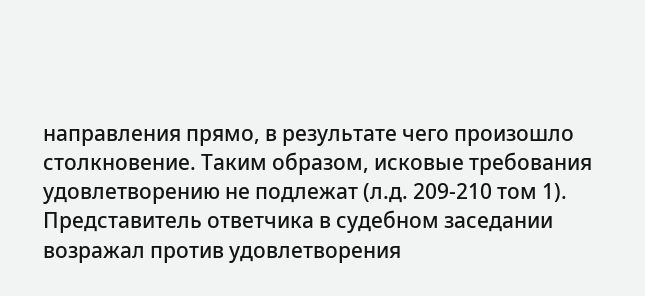направления прямо, в результате чего произошло столкновение. Таким образом, исковые требования удовлетворению не подлежат (л.д. 209-210 том 1). Представитель ответчика в судебном заседании возражал против удовлетворения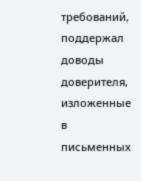требований, поддержал доводы доверителя, изложенные в письменных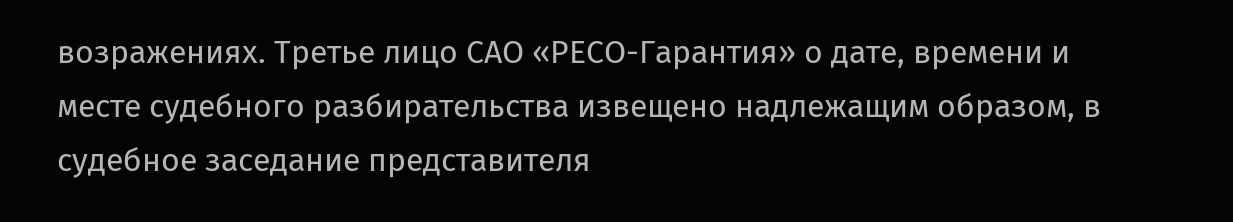возражениях. Третье лицо САО «РЕСО-Гарантия» о дате, времени и месте судебного разбирательства извещено надлежащим образом, в судебное заседание представителя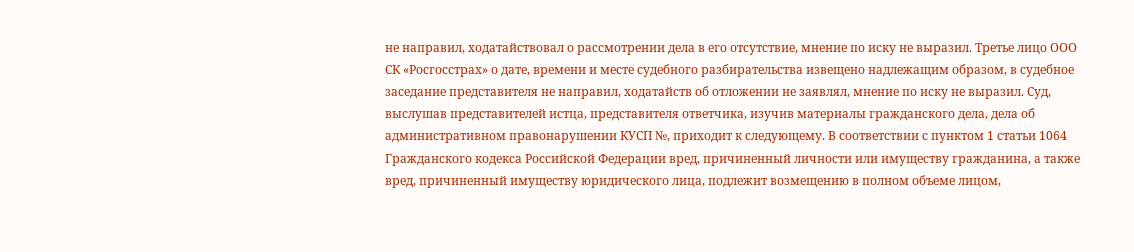не направил, ходатайствовал о рассмотрении дела в его отсутствие, мнение по иску не выразил. Третье лицо ООО СК «Росгосстрах» о дате, времени и месте судебного разбирательства извещено надлежащим образом, в судебное заседание представителя не направил, ходатайств об отложении не заявлял, мнение по иску не выразил. Суд, выслушав представителей истца, представителя ответчика, изучив материалы гражданского дела, дела об административном правонарушении КУСП №, приходит к следующему. В соответствии с пунктом 1 статьи 1064 Гражданского кодекса Российской Федерации вред, причиненный личности или имуществу гражданина, а также вред, причиненный имуществу юридического лица, подлежит возмещению в полном объеме лицом,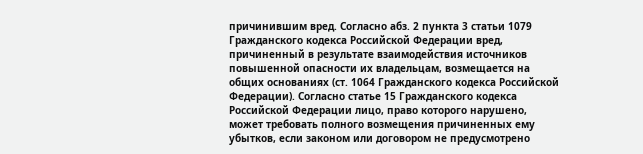причинившим вред. Согласно абз. 2 пункта 3 статьи 1079 Гражданского кодекса Российской Федерации вред, причиненный в результате взаимодействия источников повышенной опасности их владельцам, возмещается на общих основаниях (ст. 1064 Гражданского кодекса Российской Федерации). Согласно статье 15 Гражданского кодекса Российской Федерации лицо, право которого нарушено, может требовать полного возмещения причиненных ему убытков, если законом или договором не предусмотрено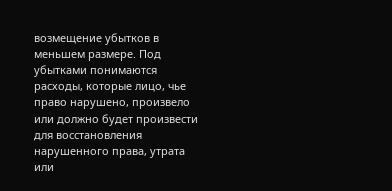возмещение убытков в меньшем размере. Под убытками понимаются расходы, которые лицо, чье право нарушено, произвело или должно будет произвести для восстановления нарушенного права, утрата или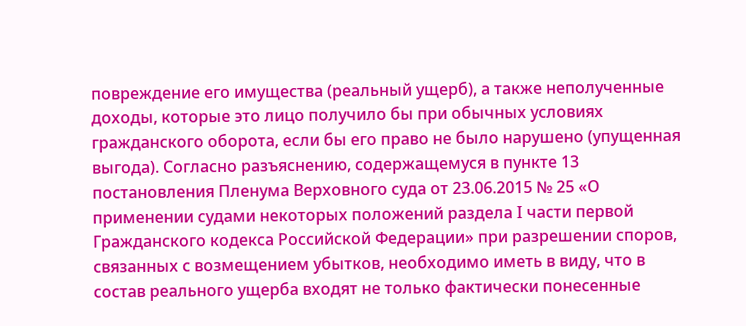повреждение его имущества (реальный ущерб), а также неполученные доходы, которые это лицо получило бы при обычных условиях гражданского оборота, если бы его право не было нарушено (упущенная выгода). Согласно разъяснению, содержащемуся в пункте 13 постановления Пленума Верховного суда от 23.06.2015 № 25 «О применении судами некоторых положений раздела I части первой Гражданского кодекса Российской Федерации» при разрешении споров, связанных с возмещением убытков, необходимо иметь в виду, что в состав реального ущерба входят не только фактически понесенные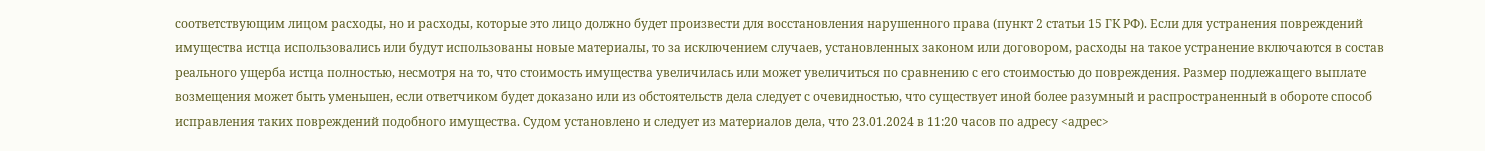соответствующим лицом расходы, но и расходы, которые это лицо должно будет произвести для восстановления нарушенного права (пункт 2 статьи 15 ГК РФ). Если для устранения повреждений имущества истца использовались или будут использованы новые материалы, то за исключением случаев, установленных законом или договором, расходы на такое устранение включаются в состав реального ущерба истца полностью, несмотря на то, что стоимость имущества увеличилась или может увеличиться по сравнению с его стоимостью до повреждения. Размер подлежащего выплате возмещения может быть уменьшен, если ответчиком будет доказано или из обстоятельств дела следует с очевидностью, что существует иной более разумный и распространенный в обороте способ исправления таких повреждений подобного имущества. Судом установлено и следует из материалов дела, что 23.01.2024 в 11:20 часов по адресу <адрес>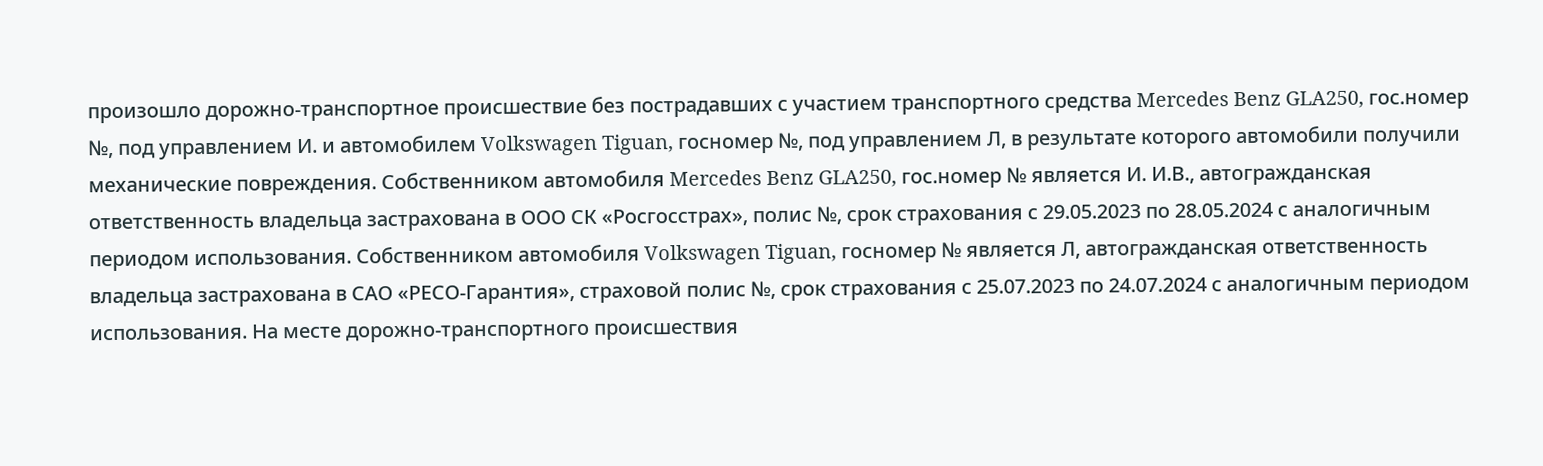произошло дорожно-транспортное происшествие без пострадавших с участием транспортного средства Mercedes Benz GLA250, гос.номер №, под управлением И. и автомобилем Volkswagen Tiguan, госномер №, под управлением Л, в результате которого автомобили получили механические повреждения. Собственником автомобиля Mercedes Benz GLA250, гос.номер № является И. И.В., автогражданская ответственность владельца застрахована в ООО СК «Росгосстрах», полис №, срок страхования с 29.05.2023 по 28.05.2024 с аналогичным периодом использования. Собственником автомобиля Volkswagen Tiguan, госномер № является Л, автогражданская ответственность владельца застрахована в САО «РЕСО-Гарантия», страховой полис №, срок страхования с 25.07.2023 по 24.07.2024 с аналогичным периодом использования. На месте дорожно-транспортного происшествия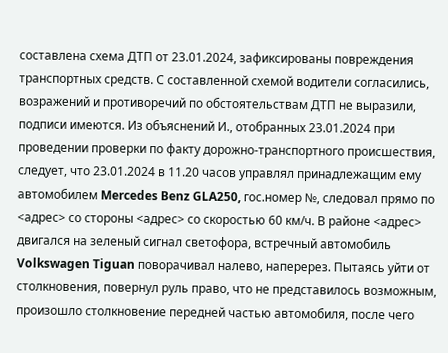составлена схема ДТП от 23.01.2024, зафиксированы повреждения транспортных средств. С составленной схемой водители согласились, возражений и противоречий по обстоятельствам ДТП не выразили, подписи имеются. Из объяснений И., отобранных 23.01.2024 при проведении проверки по факту дорожно-транспортного происшествия, следует, что 23.01.2024 в 11.20 часов управлял принадлежащим ему автомобилем Mercedes Benz GLA250, гос.номер №, следовал прямо по <адрес> со стороны <адрес> со скоростью 60 км/ч. В районе <адрес> двигался на зеленый сигнал светофора, встречный автомобиль Volkswagen Tiguan поворачивал налево, наперерез. Пытаясь уйти от столкновения, повернул руль право, что не представилось возможным, произошло столкновение передней частью автомобиля, после чего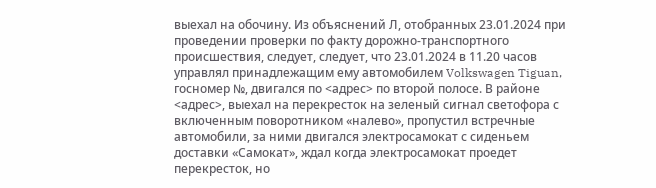выехал на обочину. Из объяснений Л, отобранных 23.01.2024 при проведении проверки по факту дорожно-транспортного происшествия, следует, следует, что 23.01.2024 в 11.20 часов управлял принадлежащим ему автомобилем Volkswagen Tiguan, госномер №, двигался по <адрес> по второй полосе. В районе <адрес>, выехал на перекресток на зеленый сигнал светофора с включенным поворотником «налево», пропустил встречные автомобили, за ними двигался электросамокат с сиденьем доставки «Самокат», ждал когда электросамокат проедет перекресток, но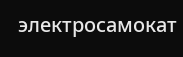электросамокат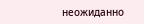неожиданно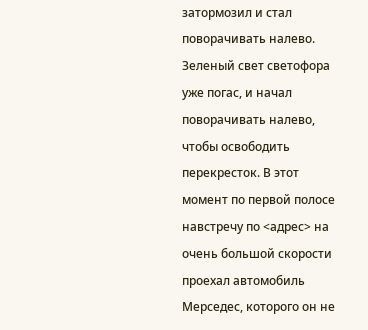затормозил и стал поворачивать налево. Зеленый свет светофора уже погас, и начал поворачивать налево, чтобы освободить перекресток. В этот момент по первой полосе навстречу по <адрес> на очень большой скорости проехал автомобиль Мерседес, которого он не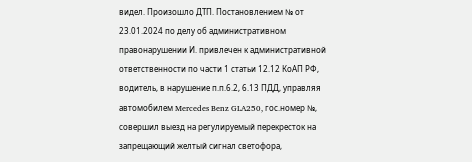видел. Произошло ДТП. Постановлением № от 23.01.2024 по делу об административном правонарушении И. привлечен к административной ответственности по части 1 статьи 12.12 КоАП РФ, водитель, в нарушение п.п.6.2, 6.13 ПДД, управляя автомобилем Mercedes Benz GLA250, гос.номер №, совершил выезд на регулируемый перекресток на запрещающий желтый сигнал светофора,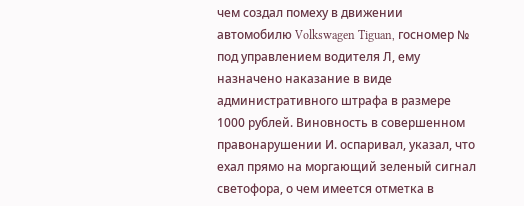чем создал помеху в движении автомобилю Volkswagen Tiguan, госномер № под управлением водителя Л, ему назначено наказание в виде административного штрафа в размере 1000 рублей. Виновность в совершенном правонарушении И. оспаривал, указал, что ехал прямо на моргающий зеленый сигнал светофора, о чем имеется отметка в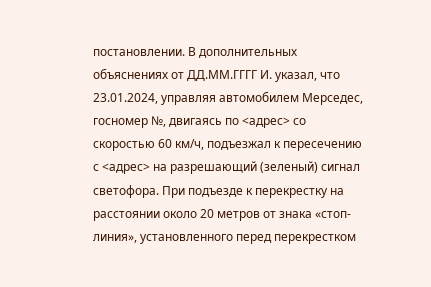постановлении. В дополнительных объяснениях от ДД.ММ.ГГГГ И. указал, что 23.01.2024, управляя автомобилем Мерседес, госномер №, двигаясь по <адрес> со скоростью 60 км/ч, подъезжал к пересечению с <адрес> на разрешающий (зеленый) сигнал светофора. При подъезде к перекрестку на расстоянии около 20 метров от знака «стоп-линия», установленного перед перекрестком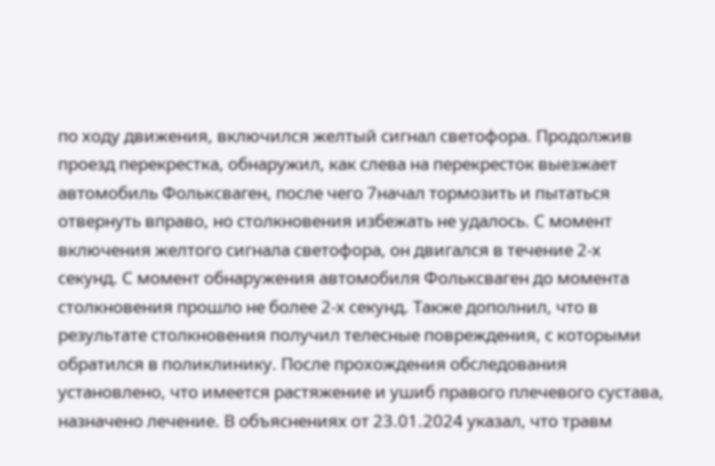по ходу движения, включился желтый сигнал светофора. Продолжив проезд перекрестка, обнаружил, как слева на перекресток выезжает автомобиль Фольксваген, после чего 7начал тормозить и пытаться отвернуть вправо, но столкновения избежать не удалось. С момент включения желтого сигнала светофора, он двигался в течение 2-х секунд. С момент обнаружения автомобиля Фольксваген до момента столкновения прошло не более 2-х секунд. Также дополнил, что в результате столкновения получил телесные повреждения, с которыми обратился в поликлинику. После прохождения обследования установлено, что имеется растяжение и ушиб правого плечевого сустава, назначено лечение. В объяснениях от 23.01.2024 указал, что травм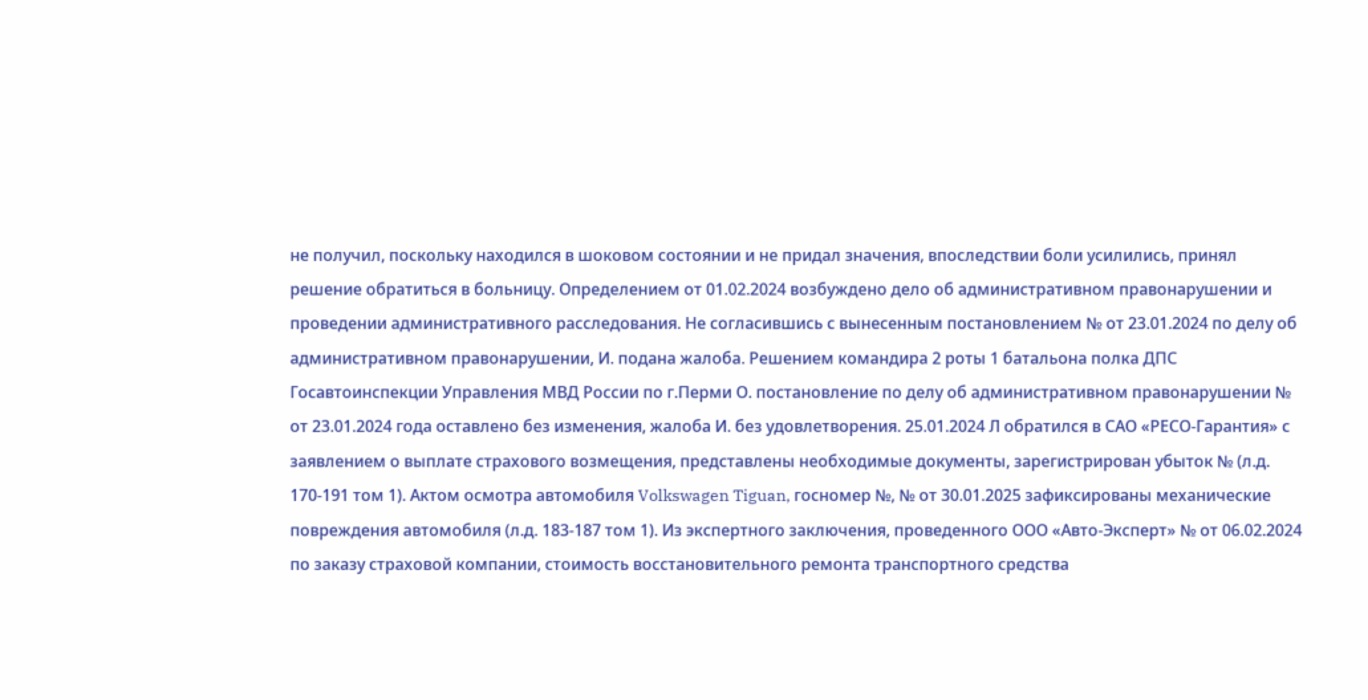не получил, поскольку находился в шоковом состоянии и не придал значения, впоследствии боли усилились, принял решение обратиться в больницу. Определением от 01.02.2024 возбуждено дело об административном правонарушении и проведении административного расследования. Не согласившись с вынесенным постановлением № от 23.01.2024 по делу об административном правонарушении, И. подана жалоба. Решением командира 2 роты 1 батальона полка ДПС Госавтоинспекции Управления МВД России по г.Перми О. постановление по делу об административном правонарушении № от 23.01.2024 года оставлено без изменения, жалоба И. без удовлетворения. 25.01.2024 Л обратился в САО «РЕСО-Гарантия» с заявлением о выплате страхового возмещения, представлены необходимые документы, зарегистрирован убыток № (л.д. 170-191 том 1). Актом осмотра автомобиля Volkswagen Tiguan, госномер №, № от 30.01.2025 зафиксированы механические повреждения автомобиля (л.д. 183-187 том 1). Из экспертного заключения, проведенного ООО «Авто-Эксперт» № от 06.02.2024 по заказу страховой компании, стоимость восстановительного ремонта транспортного средства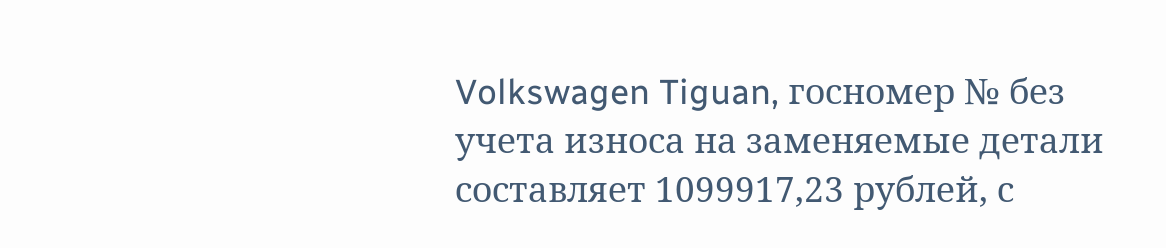Volkswagen Tiguan, госномер № без учета износа на заменяемые детали составляет 1099917,23 рублей, с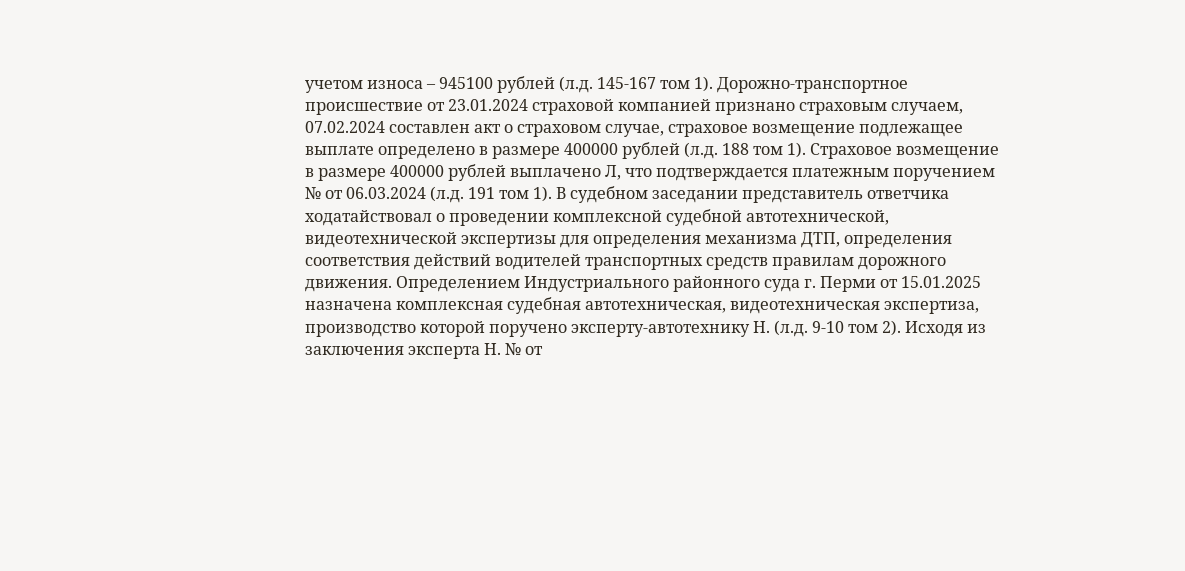учетом износа – 945100 рублей (л.д. 145-167 том 1). Дорожно-транспортное происшествие от 23.01.2024 страховой компанией признано страховым случаем, 07.02.2024 составлен акт о страховом случае, страховое возмещение подлежащее выплате определено в размере 400000 рублей (л.д. 188 том 1). Страховое возмещение в размере 400000 рублей выплачено Л, что подтверждается платежным поручением № от 06.03.2024 (л.д. 191 том 1). В судебном заседании представитель ответчика ходатайствовал о проведении комплексной судебной автотехнической, видеотехнической экспертизы для определения механизма ДТП, определения соответствия действий водителей транспортных средств правилам дорожного движения. Определением Индустриального районного суда г. Перми от 15.01.2025 назначена комплексная судебная автотехническая, видеотехническая экспертиза, производство которой поручено эксперту-автотехнику Н. (л.д. 9-10 том 2). Исходя из заключения эксперта Н. № от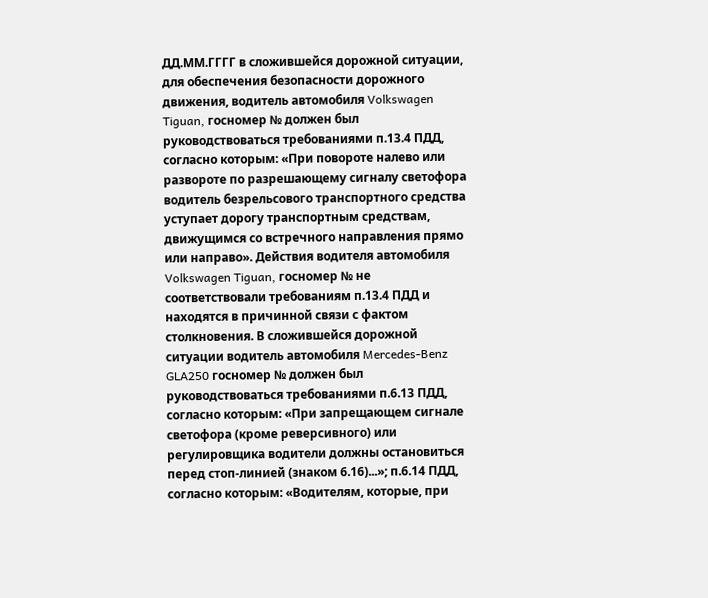ДД.ММ.ГГГГ в сложившейся дорожной ситуации, для обеспечения безопасности дорожного движения, водитель автомобиля Volkswagen Tiguan, госномер № должен был руководствоваться требованиями п.13.4 ПДД, согласно которым: «При повороте налево или развороте по разрешающему сигналу светофора водитель безрельсового транспортного средства уступает дорогу транспортным средствам, движущимся со встречного направления прямо или направо». Действия водителя автомобиля Volkswagen Tiguan, госномер № не соответствовали требованиям п.13.4 ПДД и находятся в причинной связи с фактом столкновения. В сложившейся дорожной ситуации водитель автомобиля Mercedes-Benz GLA250 госномер № должен был руководствоваться требованиями п.6.13 ПДД, согласно которым: «При запрещающем сигнале светофора (кроме реверсивного) или регулировщика водители должны остановиться перед стоп-линией (знаком 6.16)...»; п.6.14 ПДД, согласно которым: «Водителям, которые, при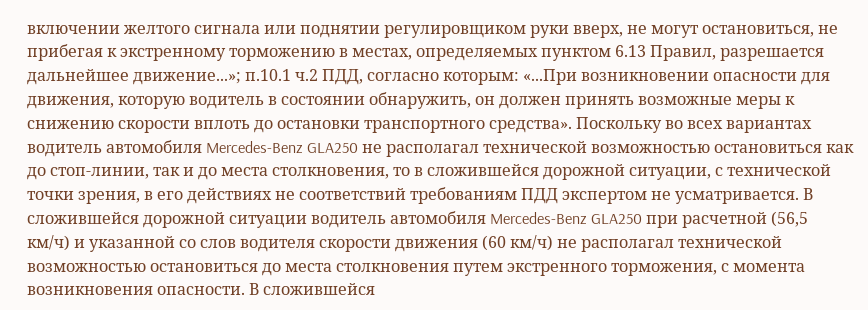включении желтого сигнала или поднятии регулировщиком руки вверх, не могут остановиться, не прибегая к экстренному торможению в местах, определяемых пунктом 6.13 Правил, разрешается дальнейшее движение...»; п.10.1 ч.2 ПДД, согласно которым: «...При возникновении опасности для движения, которую водитель в состоянии обнаружить, он должен принять возможные меры к снижению скорости вплоть до остановки транспортного средства». Поскольку во всех вариантах водитель автомобиля Mercedes-Benz GLA250 не располагал технической возможностью остановиться как до стоп-линии, так и до места столкновения, то в сложившейся дорожной ситуации, с технической точки зрения, в его действиях не соответствий требованиям ПДД экспертом не усматривается. В сложившейся дорожной ситуации водитель автомобиля Mercedes-Benz GLA250 при расчетной (56,5 км/ч) и указанной со слов водителя скорости движения (60 км/ч) не располагал технической возможностью остановиться до места столкновения путем экстренного торможения, с момента возникновения опасности. В сложившейся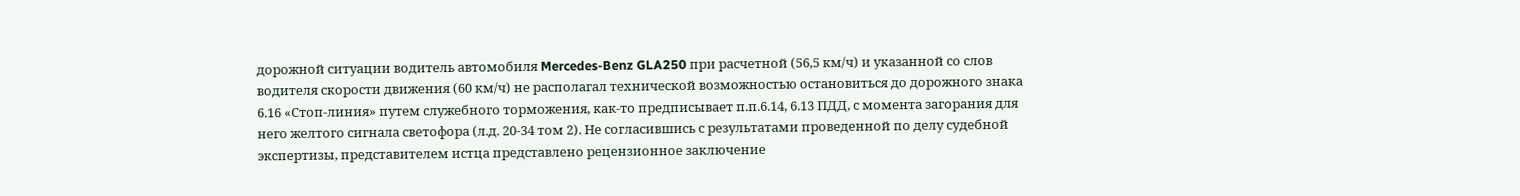дорожной ситуации водитель автомобиля Mercedes-Benz GLA250 при расчетной (56,5 км/ч) и указанной со слов водителя скорости движения (60 км/ч) не располагал технической возможностью остановиться до дорожного знака 6.16 «Стоп-линия» путем служебного торможения, как-то предписывает п.п.6.14, 6.13 ПДД, с момента загорания для него желтого сигнала светофора (л.д. 20-34 том 2). Не согласившись с результатами проведенной по делу судебной экспертизы, представителем истца представлено рецензионное заключение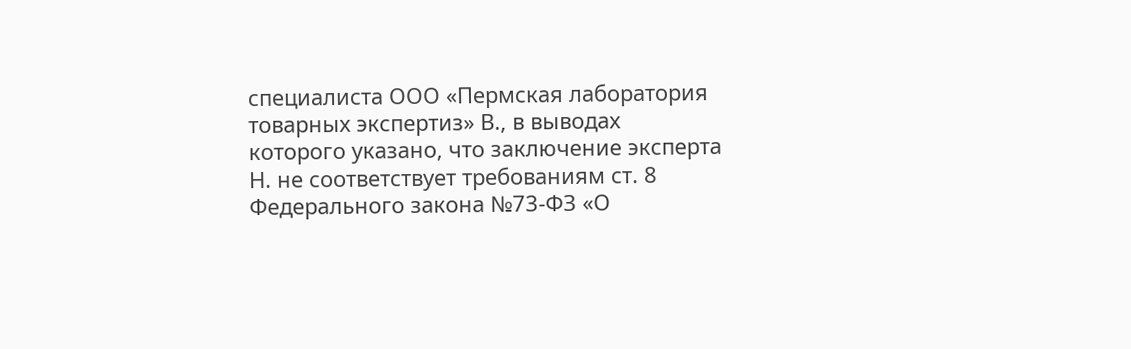специалиста ООО «Пермская лаборатория товарных экспертиз» В., в выводах которого указано, что заключение эксперта Н. не соответствует требованиям ст. 8 Федерального закона №73-ФЗ «О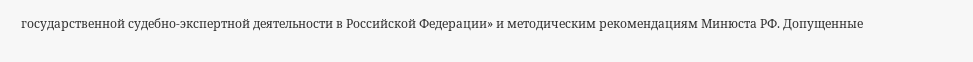государственной судебно-экспертной деятельности в Российской Федерации» и методическим рекомендациям Минюста РФ. Допущенные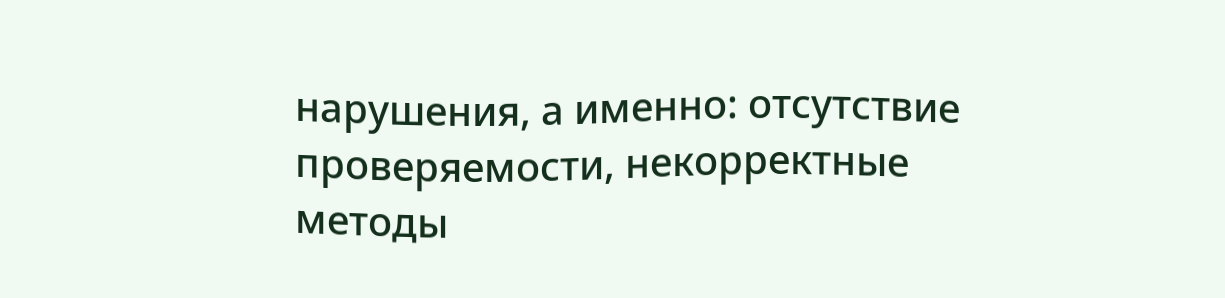нарушения, а именно: отсутствие проверяемости, некорректные методы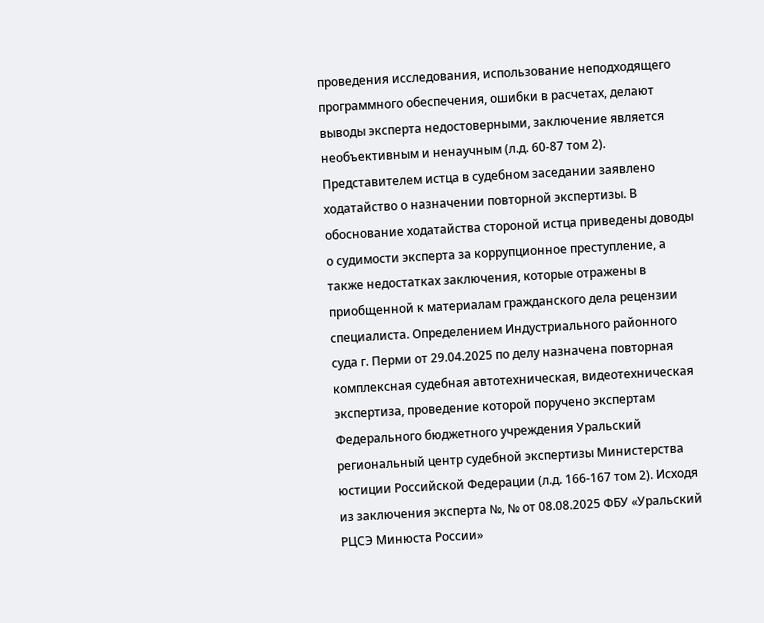проведения исследования, использование неподходящего программного обеспечения, ошибки в расчетах, делают выводы эксперта недостоверными, заключение является необъективным и ненаучным (л.д. 60-87 том 2). Представителем истца в судебном заседании заявлено ходатайство о назначении повторной экспертизы. В обоснование ходатайства стороной истца приведены доводы о судимости эксперта за коррупционное преступление, а также недостатках заключения, которые отражены в приобщенной к материалам гражданского дела рецензии специалиста. Определением Индустриального районного суда г. Перми от 29.04.2025 по делу назначена повторная комплексная судебная автотехническая, видеотехническая экспертиза, проведение которой поручено экспертам Федерального бюджетного учреждения Уральский региональный центр судебной экспертизы Министерства юстиции Российской Федерации (л.д. 166-167 том 2). Исходя из заключения эксперта №, № от 08.08.2025 ФБУ «Уральский РЦСЭ Минюста России»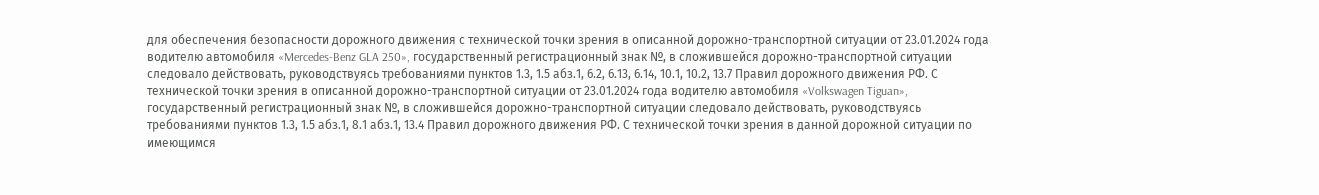для обеспечения безопасности дорожного движения с технической точки зрения в описанной дорожно-транспортной ситуации от 23.01.2024 года водителю автомобиля «Mercedes-Benz GLA 250», государственный регистрационный знак №, в сложившейся дорожно-транспортной ситуации следовало действовать, руководствуясь требованиями пунктов 1.3, 1.5 абз.1, 6.2, 6.13, 6.14, 10.1, 10.2, 13.7 Правил дорожного движения РФ. С технической точки зрения в описанной дорожно-транспортной ситуации от 23.01.2024 года водителю автомобиля «Volkswagen Tiguan», государственный регистрационный знак №, в сложившейся дорожно-транспортной ситуации следовало действовать, руководствуясь требованиями пунктов 1.3, 1.5 абз.1, 8.1 абз.1, 13.4 Правил дорожного движения РФ. С технической точки зрения в данной дорожной ситуации по имеющимся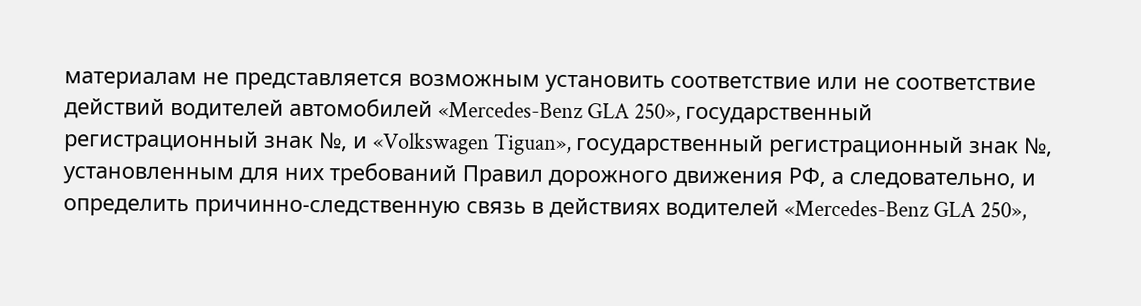материалам не представляется возможным установить соответствие или не соответствие действий водителей автомобилей «Mercedes-Benz GLA 250», государственный регистрационный знак №, и «Volkswagen Tiguan», государственный регистрационный знак №, установленным для них требований Правил дорожного движения РФ, а следовательно, и определить причинно-следственную связь в действиях водителей «Mercedes-Benz GLA 250»,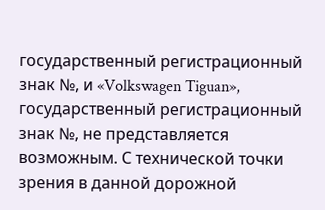государственный регистрационный знак №, и «Volkswagen Tiguan», государственный регистрационный знак №, не представляется возможным. С технической точки зрения в данной дорожной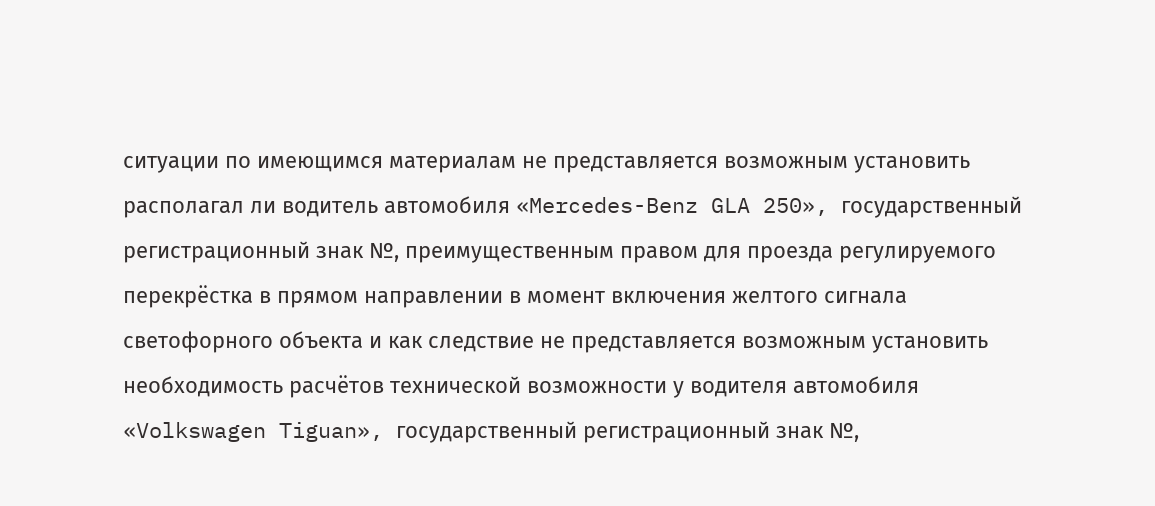ситуации по имеющимся материалам не представляется возможным установить располагал ли водитель автомобиля «Mercedes-Benz GLA 250», государственный регистрационный знак №, преимущественным правом для проезда регулируемого перекрёстка в прямом направлении в момент включения желтого сигнала светофорного объекта и как следствие не представляется возможным установить необходимость расчётов технической возможности у водителя автомобиля «Volkswagen Tiguan», государственный регистрационный знак №,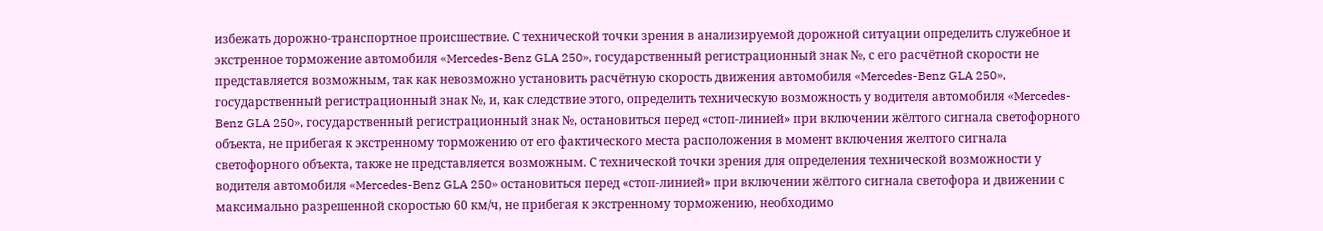избежать дорожно-транспортное происшествие. С технической точки зрения в анализируемой дорожной ситуации определить служебное и экстренное торможение автомобиля «Mercedes-Benz GLA 250», государственный регистрационный знак №, с его расчётной скорости не представляется возможным, так как невозможно установить расчётную скорость движения автомобиля «Mercedes-Benz GLA 250», государственный регистрационный знак №, и, как следствие этого, определить техническую возможность у водителя автомобиля «Mercedes-Benz GLA 250», государственный регистрационный знак №, остановиться перед «стоп-линией» при включении жёлтого сигнала светофорного объекта, не прибегая к экстренному торможению от его фактического места расположения в момент включения желтого сигнала светофорного объекта, также не представляется возможным. С технической точки зрения для определения технической возможности у водителя автомобиля «Mercedes-Benz GLA 250» остановиться перед «стоп-линией» при включении жёлтого сигнала светофора и движении с максимально разрешенной скоростью 60 км/ч, не прибегая к экстренному торможению, необходимо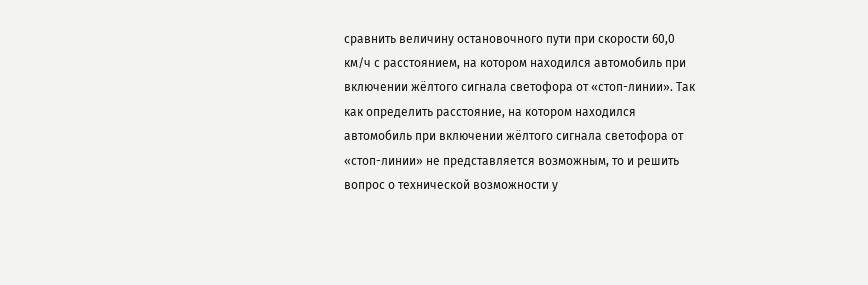сравнить величину остановочного пути при скорости 60,0 км/ч с расстоянием, на котором находился автомобиль при включении жёлтого сигнала светофора от «стоп-линии». Так как определить расстояние, на котором находился автомобиль при включении жёлтого сигнала светофора от «стоп-линии» не представляется возможным, то и решить вопрос о технической возможности у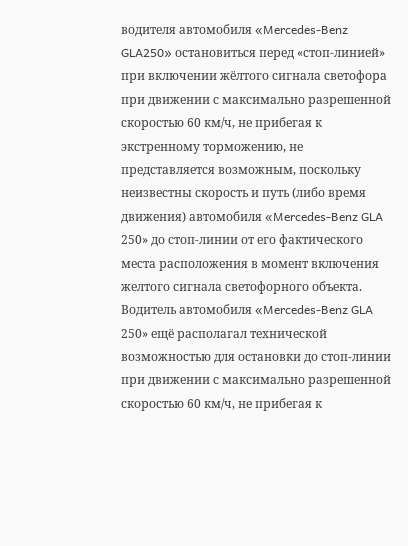водителя автомобиля «Mercedes-Benz GLA250» остановиться перед «стоп-линией» при включении жёлтого сигнала светофора при движении с максимально разрешенной скоростью 60 км/ч, не прибегая к экстренному торможению, не представляется возможным, поскольку неизвестны скорость и путь (либо время движения) автомобиля «Mercedes-Benz GLA 250» до стоп-линии от его фактического места расположения в момент включения желтого сигнала светофорного объекта. Водитель автомобиля «Mercedes-Benz GLA 250» ещё располагал технической возможностью для остановки до стоп-линии при движении с максимально разрешенной скоростью 60 км/ч, не прибегая к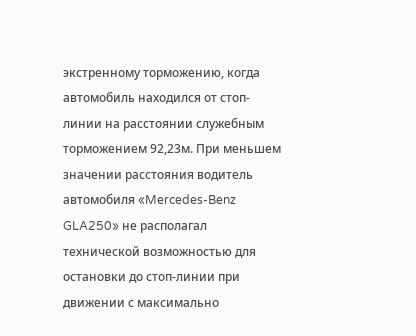экстренному торможению, когда автомобиль находился от стоп-линии на расстоянии служебным торможением 92,23м. При меньшем значении расстояния водитель автомобиля «Mercedes-Benz GLA250» не располагал технической возможностью для остановки до стоп-линии при движении с максимально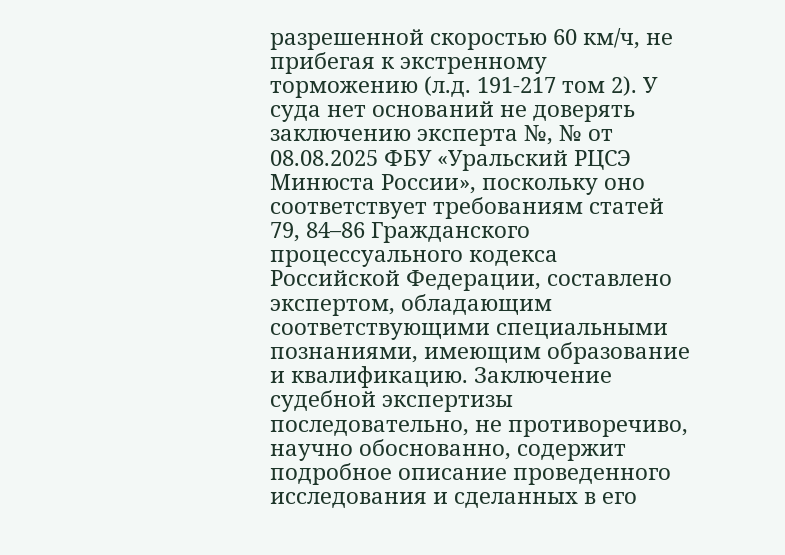разрешенной скоростью 60 км/ч, не прибегая к экстренному торможению (л.д. 191-217 том 2). У суда нет оснований не доверять заключению эксперта №, № от 08.08.2025 ФБУ «Уральский РЦСЭ Минюста России», поскольку оно соответствует требованиям статей 79, 84–86 Гражданского процессуального кодекса Российской Федерации, составлено экспертом, обладающим соответствующими специальными познаниями, имеющим образование и квалификацию. Заключение судебной экспертизы последовательно, не противоречиво, научно обоснованно, содержит подробное описание проведенного исследования и сделанных в его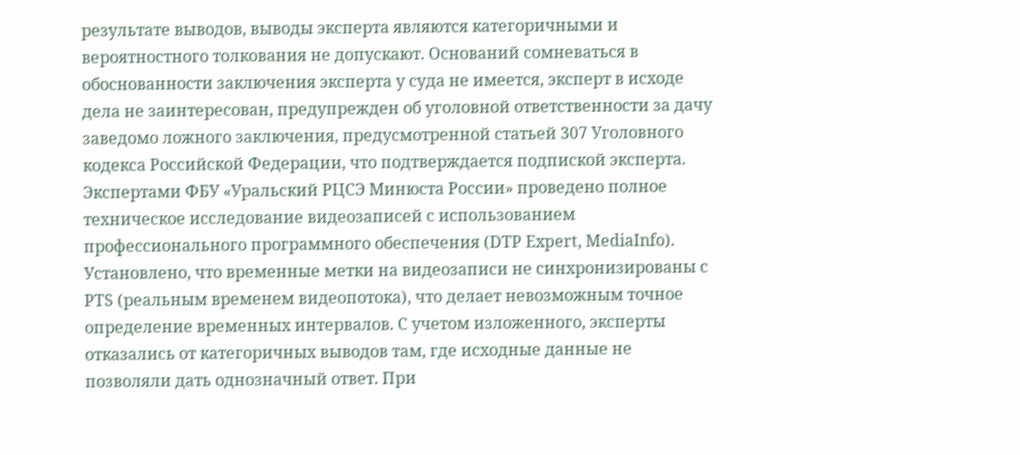результате выводов, выводы эксперта являются категоричными и вероятностного толкования не допускают. Оснований сомневаться в обоснованности заключения эксперта у суда не имеется, эксперт в исходе дела не заинтересован, предупрежден об уголовной ответственности за дачу заведомо ложного заключения, предусмотренной статьей 307 Уголовного кодекса Российской Федерации, что подтверждается подпиской эксперта. Экспертами ФБУ «Уральский РЦСЭ Минюста России» проведено полное техническое исследование видеозаписей с использованием профессионального программного обеспечения (DTP Expert, MediaInfo). Установлено, что временные метки на видеозаписи не синхронизированы с PTS (реальным временем видеопотока), что делает невозможным точное определение временных интервалов. С учетом изложенного, эксперты отказались от категоричных выводов там, где исходные данные не позволяли дать однозначный ответ. При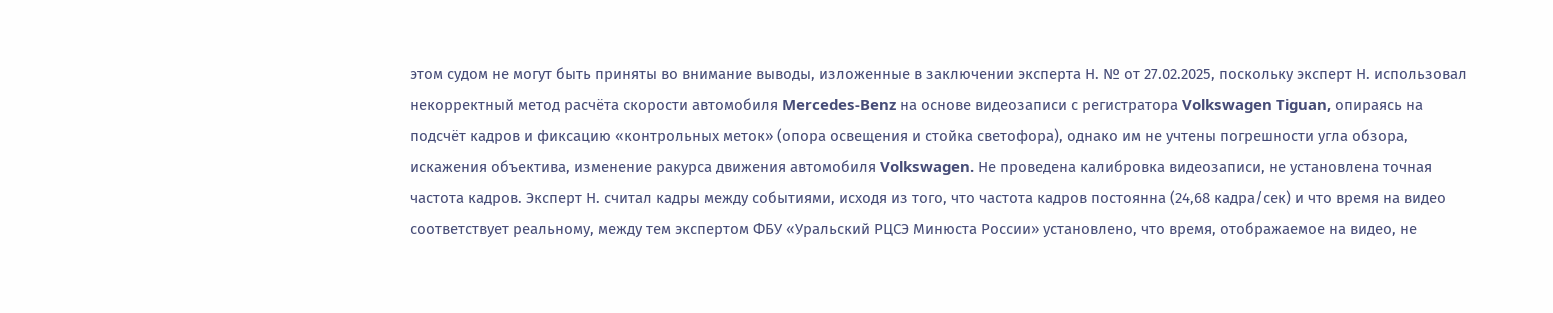этом судом не могут быть приняты во внимание выводы, изложенные в заключении эксперта Н. № от 27.02.2025, поскольку эксперт Н. использовал некорректный метод расчёта скорости автомобиля Mercedes-Benz на основе видеозаписи с регистратора Volkswagen Tiguan, опираясь на подсчёт кадров и фиксацию «контрольных меток» (опора освещения и стойка светофора), однако им не учтены погрешности угла обзора, искажения объектива, изменение ракурса движения автомобиля Volkswagen. Не проведена калибровка видеозаписи, не установлена точная частота кадров. Эксперт Н. считал кадры между событиями, исходя из того, что частота кадров постоянна (24,68 кадра/сек) и что время на видео соответствует реальному, между тем экспертом ФБУ «Уральский РЦСЭ Минюста России» установлено, что время, отображаемое на видео, не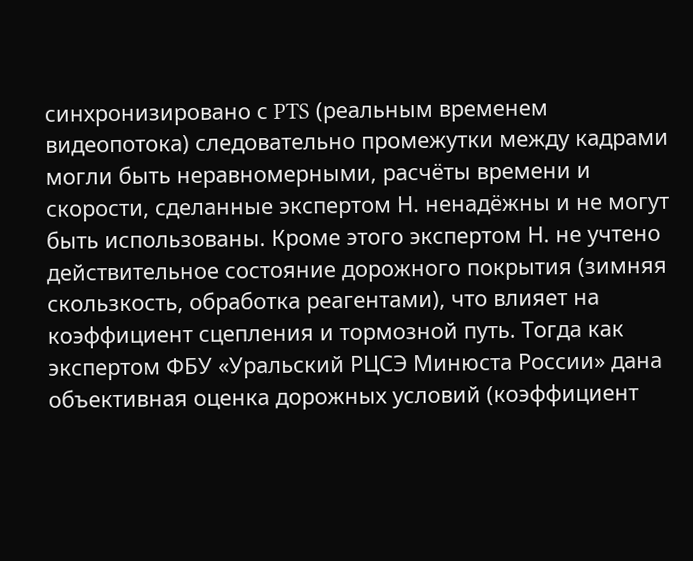синхронизировано с PTS (реальным временем видеопотока) следовательно промежутки между кадрами могли быть неравномерными, расчёты времени и скорости, сделанные экспертом Н. ненадёжны и не могут быть использованы. Кроме этого экспертом Н. не учтено действительное состояние дорожного покрытия (зимняя скользкость, обработка реагентами), что влияет на коэффициент сцепления и тормозной путь. Тогда как экспертом ФБУ «Уральский РЦСЭ Минюста России» дана объективная оценка дорожных условий (коэффициент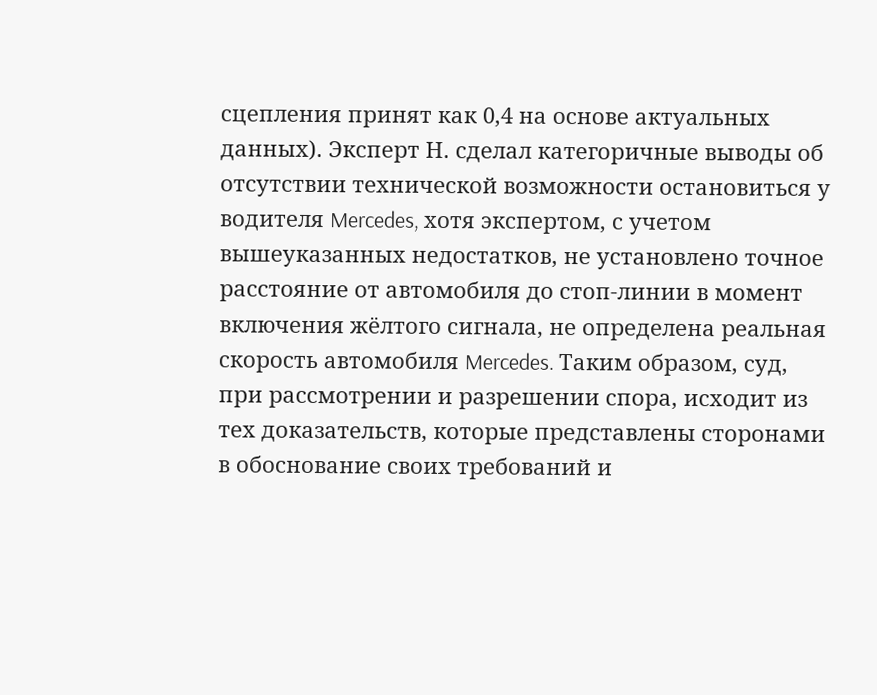сцепления принят как 0,4 на основе актуальных данных). Эксперт Н. сделал категоричные выводы об отсутствии технической возможности остановиться у водителя Mercedes, хотя экспертом, с учетом вышеуказанных недостатков, не установлено точное расстояние от автомобиля до стоп-линии в момент включения жёлтого сигнала, не определена реальная скорость автомобиля Mercedes. Таким образом, суд, при рассмотрении и разрешении спора, исходит из тех доказательств, которые представлены сторонами в обоснование своих требований и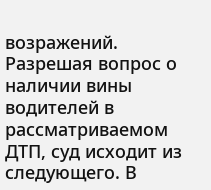возражений. Разрешая вопрос о наличии вины водителей в рассматриваемом ДТП, суд исходит из следующего. В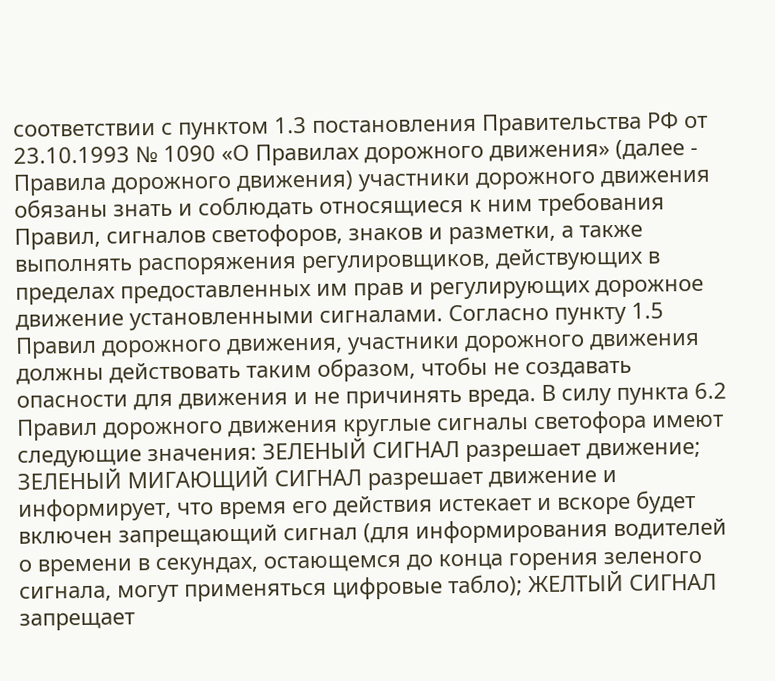соответствии с пунктом 1.3 постановления Правительства РФ от 23.10.1993 № 1090 «О Правилах дорожного движения» (далее - Правила дорожного движения) участники дорожного движения обязаны знать и соблюдать относящиеся к ним требования Правил, сигналов светофоров, знаков и разметки, а также выполнять распоряжения регулировщиков, действующих в пределах предоставленных им прав и регулирующих дорожное движение установленными сигналами. Согласно пункту 1.5 Правил дорожного движения, участники дорожного движения должны действовать таким образом, чтобы не создавать опасности для движения и не причинять вреда. В силу пункта 6.2 Правил дорожного движения круглые сигналы светофора имеют следующие значения: ЗЕЛЕНЫЙ СИГНАЛ разрешает движение; ЗЕЛЕНЫЙ МИГАЮЩИЙ СИГНАЛ разрешает движение и информирует, что время его действия истекает и вскоре будет включен запрещающий сигнал (для информирования водителей о времени в секундах, остающемся до конца горения зеленого сигнала, могут применяться цифровые табло); ЖЕЛТЫЙ СИГНАЛ запрещает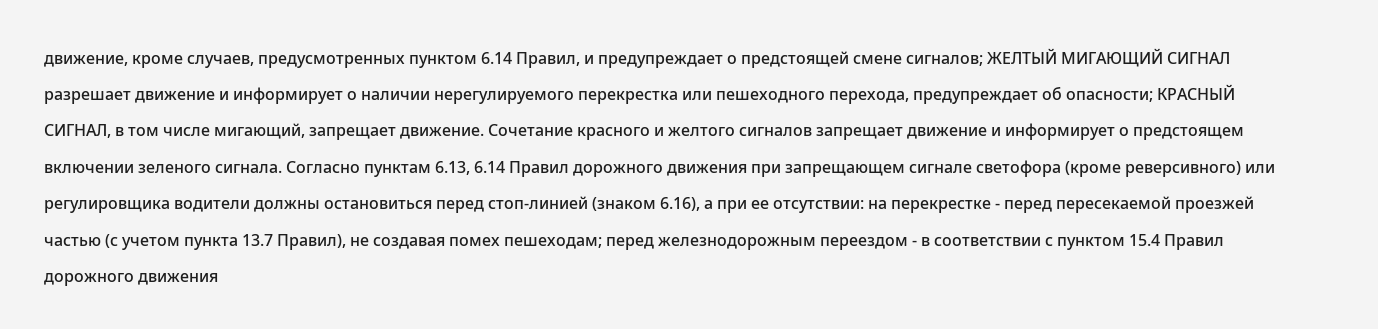движение, кроме случаев, предусмотренных пунктом 6.14 Правил, и предупреждает о предстоящей смене сигналов; ЖЕЛТЫЙ МИГАЮЩИЙ СИГНАЛ разрешает движение и информирует о наличии нерегулируемого перекрестка или пешеходного перехода, предупреждает об опасности; КРАСНЫЙ СИГНАЛ, в том числе мигающий, запрещает движение. Сочетание красного и желтого сигналов запрещает движение и информирует о предстоящем включении зеленого сигнала. Согласно пунктам 6.13, 6.14 Правил дорожного движения при запрещающем сигнале светофора (кроме реверсивного) или регулировщика водители должны остановиться перед стоп-линией (знаком 6.16), а при ее отсутствии: на перекрестке - перед пересекаемой проезжей частью (с учетом пункта 13.7 Правил), не создавая помех пешеходам; перед железнодорожным переездом - в соответствии с пунктом 15.4 Правил дорожного движения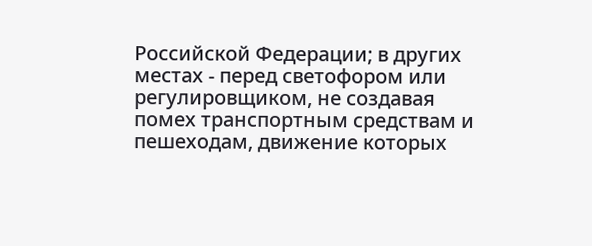Российской Федерации; в других местах - перед светофором или регулировщиком, не создавая помех транспортным средствам и пешеходам, движение которых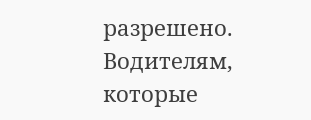разрешено. Водителям, которые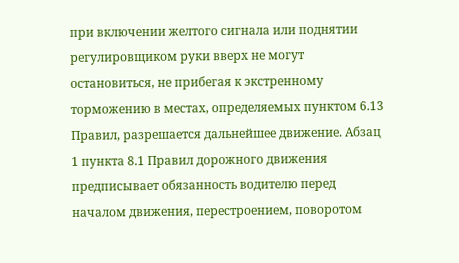при включении желтого сигнала или поднятии регулировщиком руки вверх не могут остановиться, не прибегая к экстренному торможению в местах, определяемых пунктом 6.13 Правил, разрешается дальнейшее движение. Абзац 1 пункта 8.1 Правил дорожного движения предписывает обязанность водителю перед началом движения, перестроением, поворотом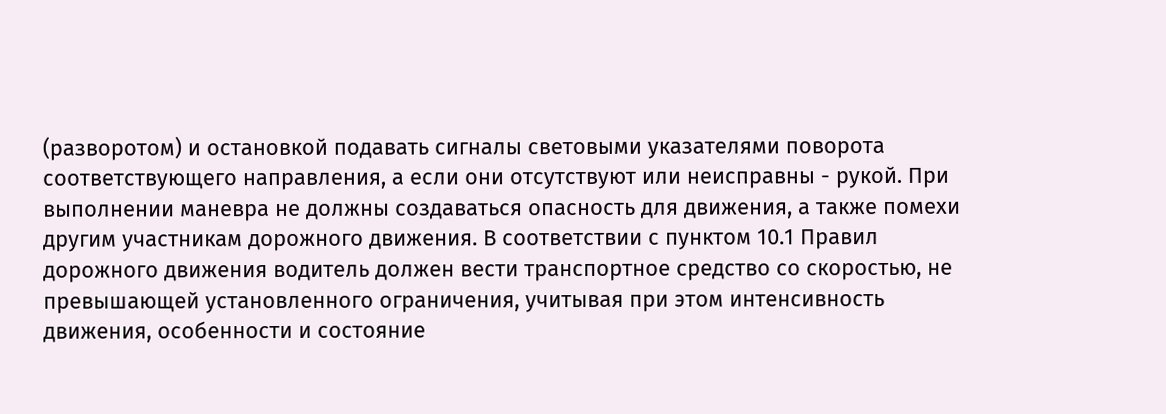(разворотом) и остановкой подавать сигналы световыми указателями поворота соответствующего направления, а если они отсутствуют или неисправны - рукой. При выполнении маневра не должны создаваться опасность для движения, а также помехи другим участникам дорожного движения. В соответствии с пунктом 10.1 Правил дорожного движения водитель должен вести транспортное средство со скоростью, не превышающей установленного ограничения, учитывая при этом интенсивность движения, особенности и состояние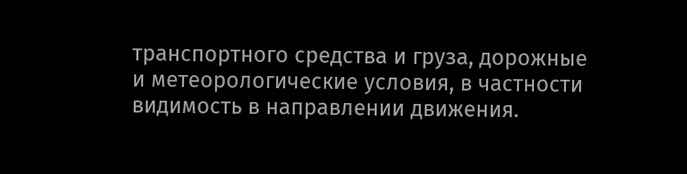транспортного средства и груза, дорожные и метеорологические условия, в частности видимость в направлении движения.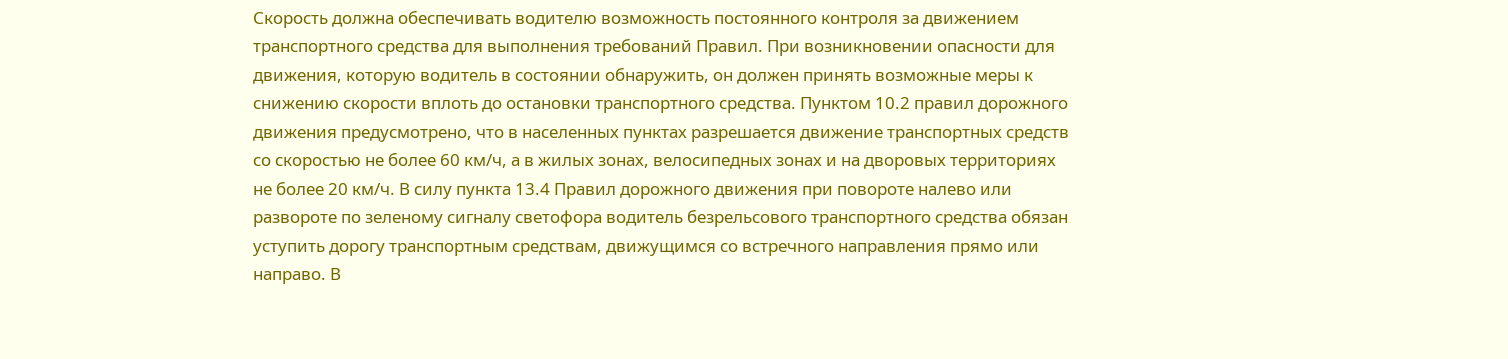Скорость должна обеспечивать водителю возможность постоянного контроля за движением транспортного средства для выполнения требований Правил. При возникновении опасности для движения, которую водитель в состоянии обнаружить, он должен принять возможные меры к снижению скорости вплоть до остановки транспортного средства. Пунктом 10.2 правил дорожного движения предусмотрено, что в населенных пунктах разрешается движение транспортных средств со скоростью не более 60 км/ч, а в жилых зонах, велосипедных зонах и на дворовых территориях не более 20 км/ч. В силу пункта 13.4 Правил дорожного движения при повороте налево или развороте по зеленому сигналу светофора водитель безрельсового транспортного средства обязан уступить дорогу транспортным средствам, движущимся со встречного направления прямо или направо. В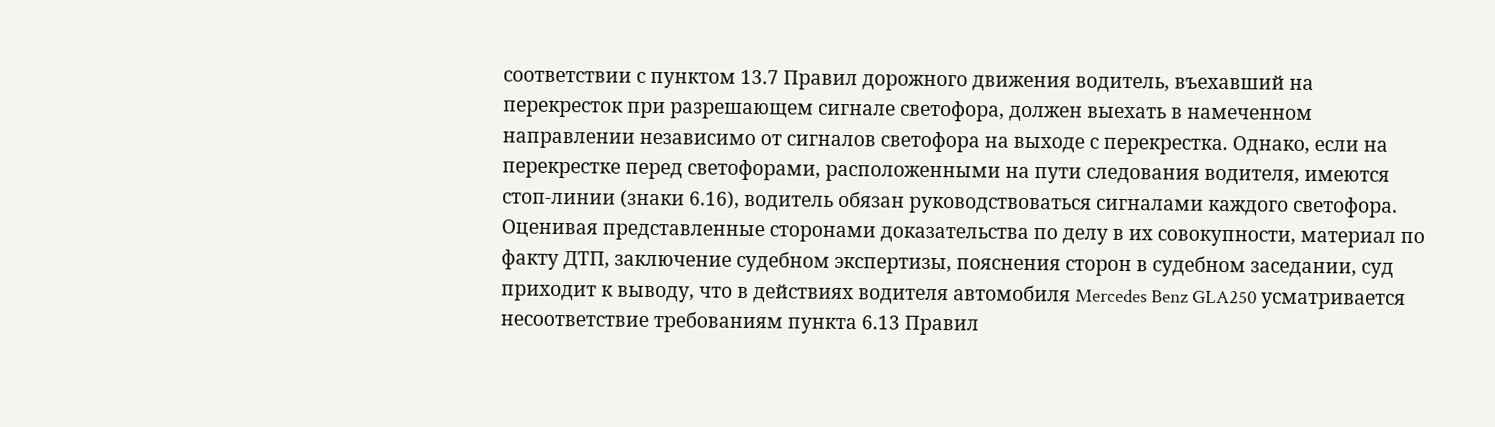соответствии с пунктом 13.7 Правил дорожного движения водитель, въехавший на перекресток при разрешающем сигнале светофора, должен выехать в намеченном направлении независимо от сигналов светофора на выходе с перекрестка. Однако, если на перекрестке перед светофорами, расположенными на пути следования водителя, имеются стоп-линии (знаки 6.16), водитель обязан руководствоваться сигналами каждого светофора. Оценивая представленные сторонами доказательства по делу в их совокупности, материал по факту ДТП, заключение судебном экспертизы, пояснения сторон в судебном заседании, суд приходит к выводу, что в действиях водителя автомобиля Mercedes Benz GLA250 усматривается несоответствие требованиям пункта 6.13 Правил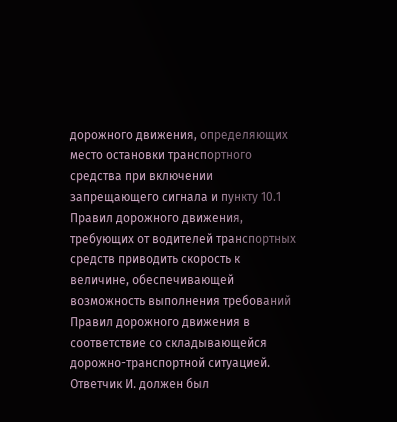дорожного движения, определяющих место остановки транспортного средства при включении запрещающего сигнала и пункту 10.1 Правил дорожного движения, требующих от водителей транспортных средств приводить скорость к величине, обеспечивающей возможность выполнения требований Правил дорожного движения в соответствие со складывающейся дорожно-транспортной ситуацией. Ответчик И. должен был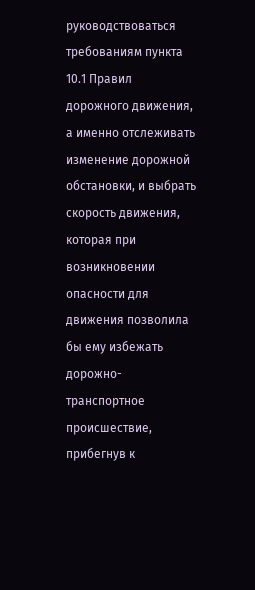руководствоваться требованиям пункта 10.1 Правил дорожного движения, а именно отслеживать изменение дорожной обстановки, и выбрать скорость движения, которая при возникновении опасности для движения позволила бы ему избежать дорожно-транспортное происшествие, прибегнув к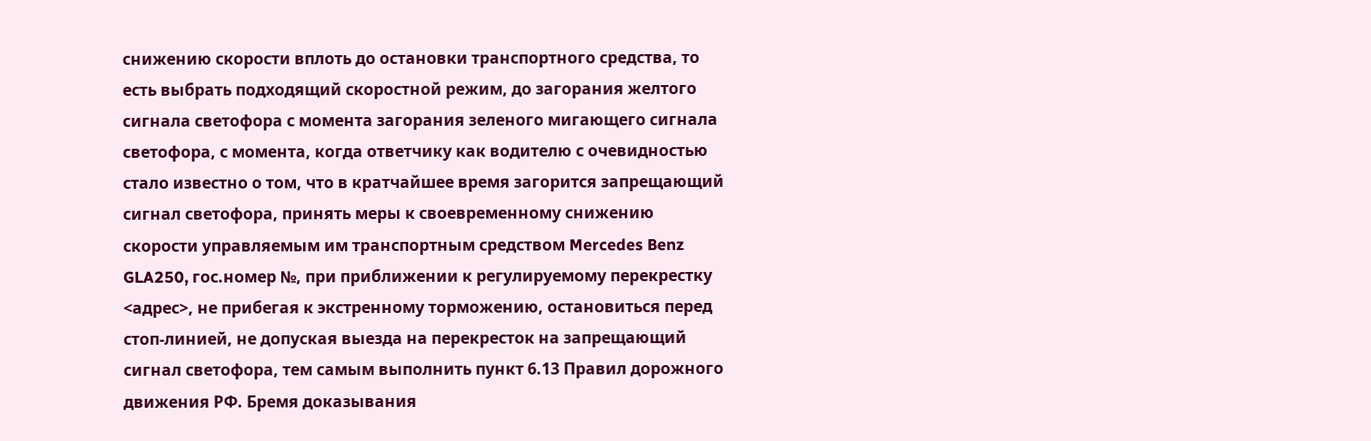снижению скорости вплоть до остановки транспортного средства, то есть выбрать подходящий скоростной режим, до загорания желтого сигнала светофора с момента загорания зеленого мигающего сигнала светофора, с момента, когда ответчику как водителю с очевидностью стало известно о том, что в кратчайшее время загорится запрещающий сигнал светофора, принять меры к своевременному снижению скорости управляемым им транспортным средством Mercedes Benz GLA250, гос.номер №, при приближении к регулируемому перекрестку <адрес>, не прибегая к экстренному торможению, остановиться перед стоп-линией, не допуская выезда на перекресток на запрещающий сигнал светофора, тем самым выполнить пункт 6.13 Правил дорожного движения РФ. Бремя доказывания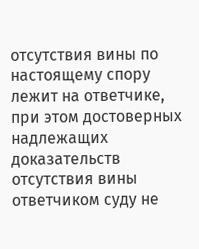отсутствия вины по настоящему спору лежит на ответчике, при этом достоверных надлежащих доказательств отсутствия вины ответчиком суду не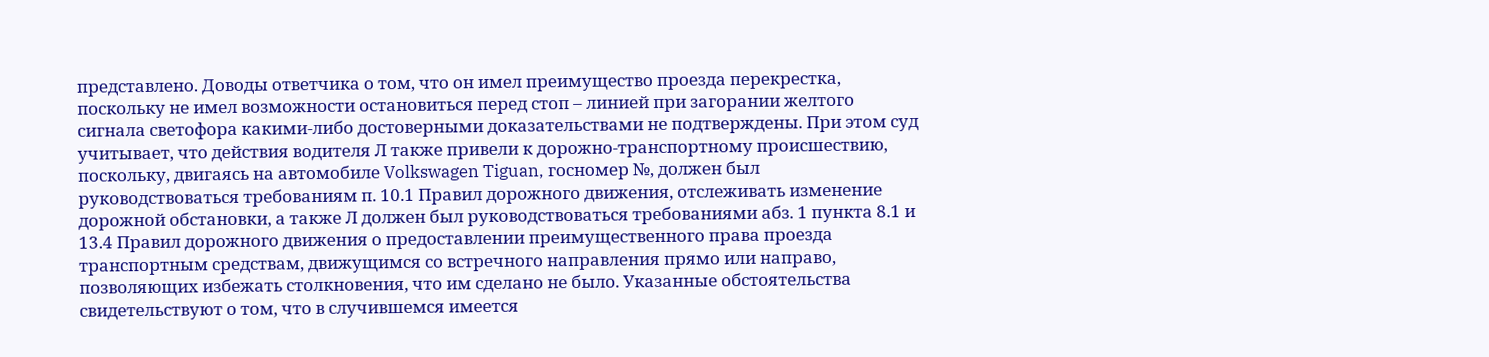представлено. Доводы ответчика о том, что он имел преимущество проезда перекрестка, поскольку не имел возможности остановиться перед стоп – линией при загорании желтого сигнала светофора какими-либо достоверными доказательствами не подтверждены. При этом суд учитывает, что действия водителя Л также привели к дорожно-транспортному происшествию, поскольку, двигаясь на автомобиле Volkswagen Tiguan, госномер №, должен был руководствоваться требованиям п. 10.1 Правил дорожного движения, отслеживать изменение дорожной обстановки, а также Л должен был руководствоваться требованиями абз. 1 пункта 8.1 и 13.4 Правил дорожного движения о предоставлении преимущественного права проезда транспортным средствам, движущимся со встречного направления прямо или направо, позволяющих избежать столкновения, что им сделано не было. Указанные обстоятельства свидетельствуют о том, что в случившемся имеется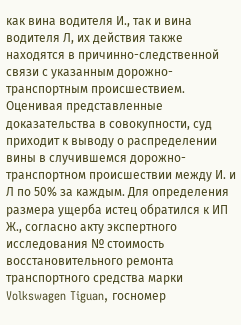как вина водителя И., так и вина водителя Л, их действия также находятся в причинно-следственной связи с указанным дорожно-транспортным происшествием. Оценивая представленные доказательства в совокупности, суд приходит к выводу о распределении вины в случившемся дорожно-транспортном происшествии между И. и Л по 50% за каждым. Для определения размера ущерба истец обратился к ИП Ж., согласно акту экспертного исследования № стоимость восстановительного ремонта транспортного средства марки Volkswagen Tiguan, госномер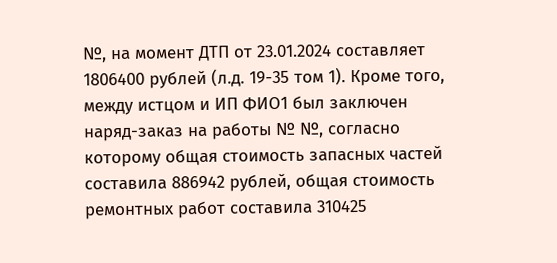№, на момент ДТП от 23.01.2024 составляет 1806400 рублей (л.д. 19-35 том 1). Кроме того, между истцом и ИП ФИО1 был заключен наряд-заказ на работы № №, согласно которому общая стоимость запасных частей составила 886942 рублей, общая стоимость ремонтных работ составила 310425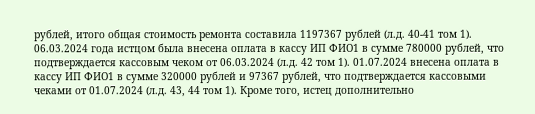рублей, итого общая стоимость ремонта составила 1197367 рублей (л.д. 40-41 том 1). 06.03.2024 года истцом была внесена оплата в кассу ИП ФИО1 в сумме 780000 рублей, что подтверждается кассовым чеком от 06.03.2024 (л.д. 42 том 1). 01.07.2024 внесена оплата в кассу ИП ФИО1 в сумме 320000 рублей и 97367 рублей, что подтверждается кассовыми чеками от 01.07.2024 (л.д. 43, 44 том 1). Кроме того, истец дополнительно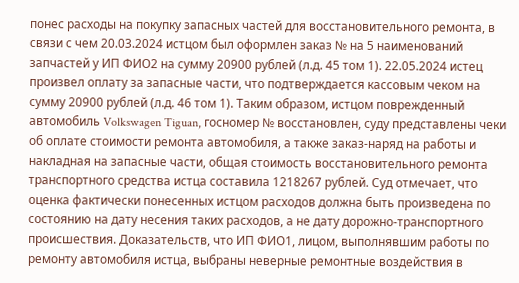понес расходы на покупку запасных частей для восстановительного ремонта, в связи с чем 20.03.2024 истцом был оформлен заказ № на 5 наименований запчастей у ИП ФИО2 на сумму 20900 рублей (л.д. 45 том 1). 22.05.2024 истец произвел оплату за запасные части, что подтверждается кассовым чеком на сумму 20900 рублей (л.д. 46 том 1). Таким образом, истцом поврежденный автомобиль Volkswagen Tiguan, госномер № восстановлен, суду представлены чеки об оплате стоимости ремонта автомобиля, а также заказ-наряд на работы и накладная на запасные части, общая стоимость восстановительного ремонта транспортного средства истца составила 1218267 рублей. Суд отмечает, что оценка фактически понесенных истцом расходов должна быть произведена по состоянию на дату несения таких расходов, а не дату дорожно-транспортного происшествия. Доказательств, что ИП ФИО1, лицом, выполнявшим работы по ремонту автомобиля истца, выбраны неверные ремонтные воздействия в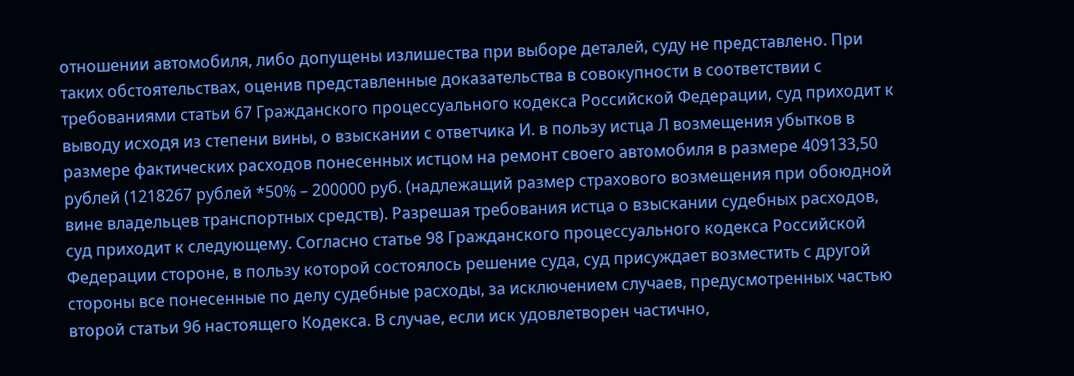отношении автомобиля, либо допущены излишества при выборе деталей, суду не представлено. При таких обстоятельствах, оценив представленные доказательства в совокупности в соответствии с требованиями статьи 67 Гражданского процессуального кодекса Российской Федерации, суд приходит к выводу исходя из степени вины, о взыскании с ответчика И. в пользу истца Л возмещения убытков в размере фактических расходов понесенных истцом на ремонт своего автомобиля в размере 409133,50 рублей (1218267 рублей *50% – 200000 руб. (надлежащий размер страхового возмещения при обоюдной вине владельцев транспортных средств). Разрешая требования истца о взыскании судебных расходов, суд приходит к следующему. Согласно статье 98 Гражданского процессуального кодекса Российской Федерации стороне, в пользу которой состоялось решение суда, суд присуждает возместить с другой стороны все понесенные по делу судебные расходы, за исключением случаев, предусмотренных частью второй статьи 96 настоящего Кодекса. В случае, если иск удовлетворен частично,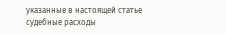указанные в настоящей статье судебные расходы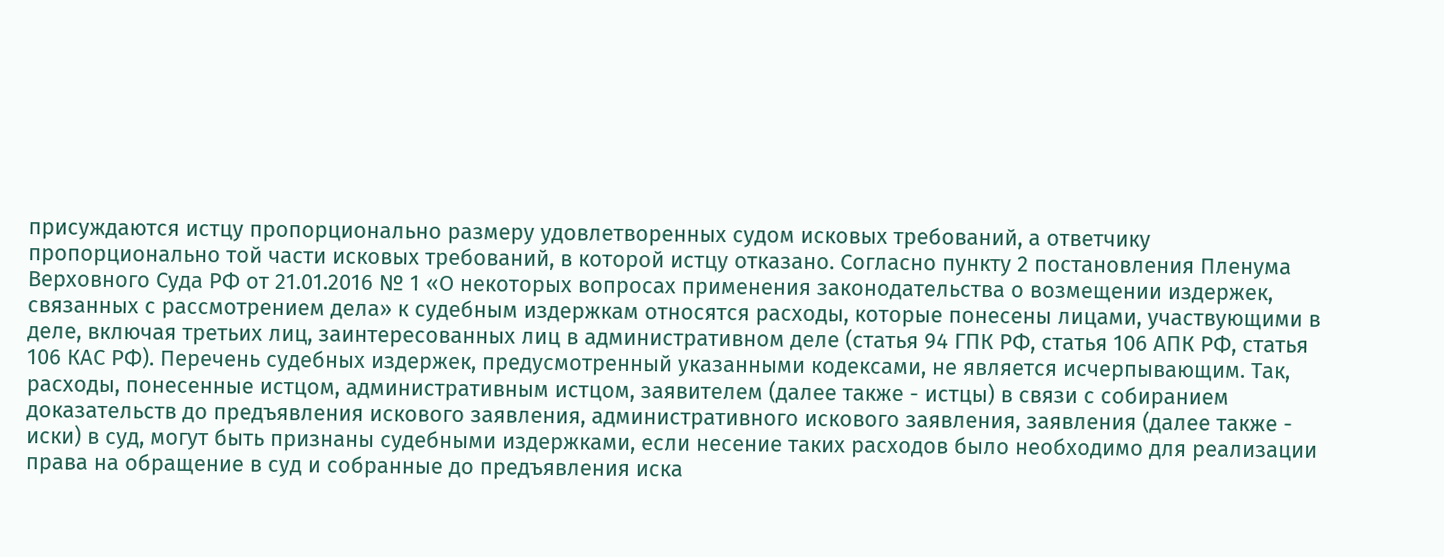присуждаются истцу пропорционально размеру удовлетворенных судом исковых требований, а ответчику пропорционально той части исковых требований, в которой истцу отказано. Согласно пункту 2 постановления Пленума Верховного Суда РФ от 21.01.2016 № 1 «О некоторых вопросах применения законодательства о возмещении издержек, связанных с рассмотрением дела» к судебным издержкам относятся расходы, которые понесены лицами, участвующими в деле, включая третьих лиц, заинтересованных лиц в административном деле (статья 94 ГПК РФ, статья 106 АПК РФ, статья 106 КАС РФ). Перечень судебных издержек, предусмотренный указанными кодексами, не является исчерпывающим. Так, расходы, понесенные истцом, административным истцом, заявителем (далее также - истцы) в связи с собиранием доказательств до предъявления искового заявления, административного искового заявления, заявления (далее также - иски) в суд, могут быть признаны судебными издержками, если несение таких расходов было необходимо для реализации права на обращение в суд и собранные до предъявления иска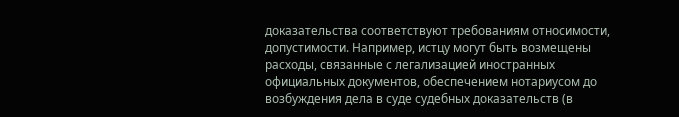доказательства соответствуют требованиям относимости, допустимости. Например, истцу могут быть возмещены расходы, связанные с легализацией иностранных официальных документов, обеспечением нотариусом до возбуждения дела в суде судебных доказательств (в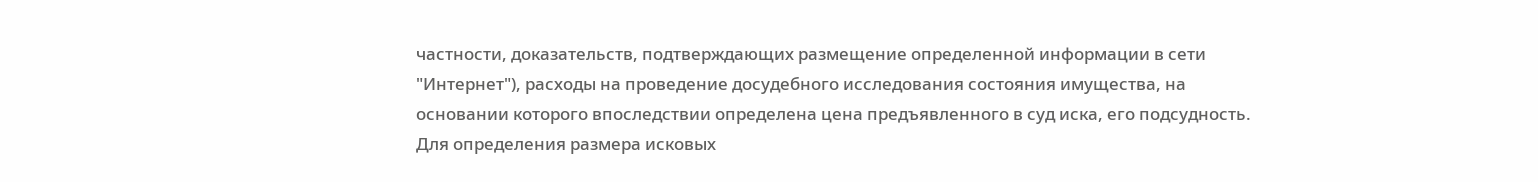частности, доказательств, подтверждающих размещение определенной информации в сети "Интернет"), расходы на проведение досудебного исследования состояния имущества, на основании которого впоследствии определена цена предъявленного в суд иска, его подсудность. Для определения размера исковых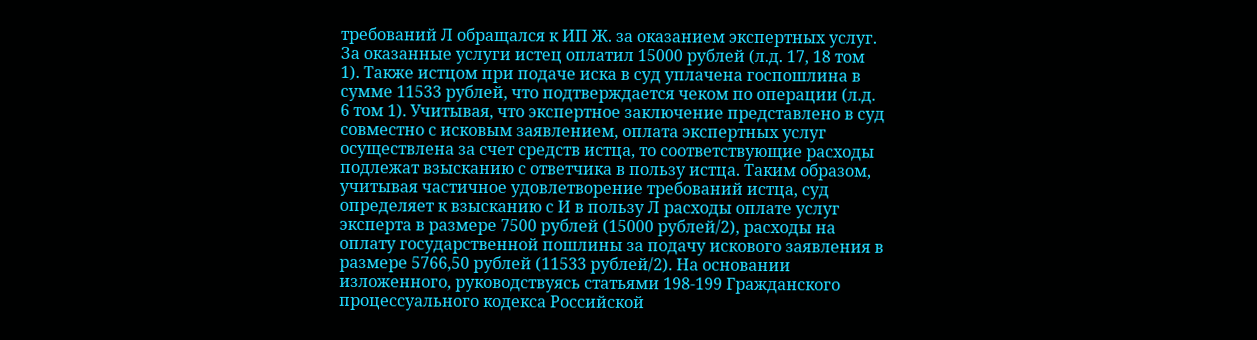требований Л обращался к ИП Ж. за оказанием экспертных услуг. За оказанные услуги истец оплатил 15000 рублей (л.д. 17, 18 том 1). Также истцом при подаче иска в суд уплачена госпошлина в сумме 11533 рублей, что подтверждается чеком по операции (л.д. 6 том 1). Учитывая, что экспертное заключение представлено в суд совместно с исковым заявлением, оплата экспертных услуг осуществлена за счет средств истца, то соответствующие расходы подлежат взысканию с ответчика в пользу истца. Таким образом, учитывая частичное удовлетворение требований истца, суд определяет к взысканию с И в пользу Л расходы оплате услуг эксперта в размере 7500 рублей (15000 рублей/2), расходы на оплату государственной пошлины за подачу искового заявления в размере 5766,50 рублей (11533 рублей/2). На основании изложенного, руководствуясь статьями 198-199 Гражданского процессуального кодекса Российской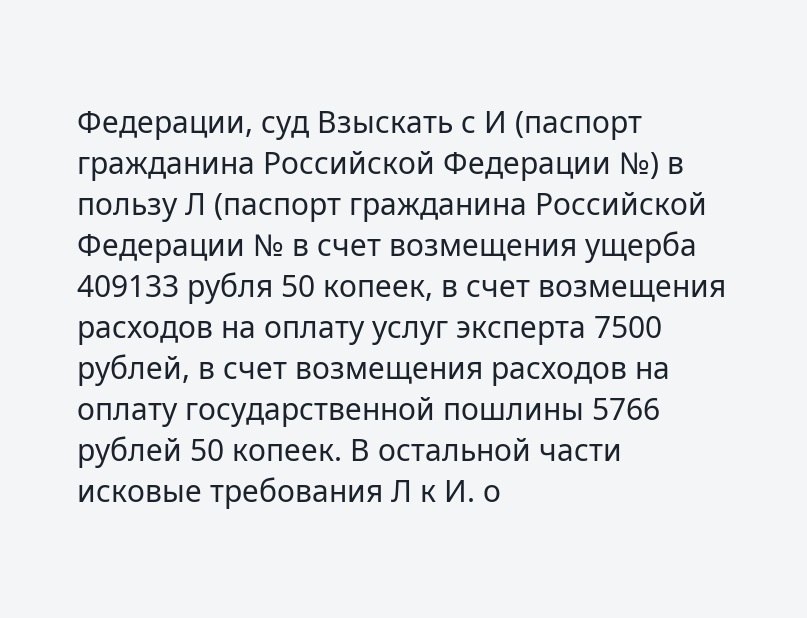Федерации, суд Взыскать с И (паспорт гражданина Российской Федерации №) в пользу Л (паспорт гражданина Российской Федерации № в счет возмещения ущерба 409133 рубля 50 копеек, в счет возмещения расходов на оплату услуг эксперта 7500 рублей, в счет возмещения расходов на оплату государственной пошлины 5766 рублей 50 копеек. В остальной части исковые требования Л к И. о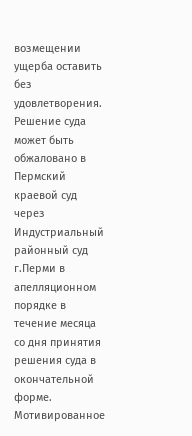возмещении ущерба оставить без удовлетворения. Решение суда может быть обжаловано в Пермский краевой суд через Индустриальный районный суд г.Перми в апелляционном порядке в течение месяца со дня принятия решения суда в окончательной форме. Мотивированное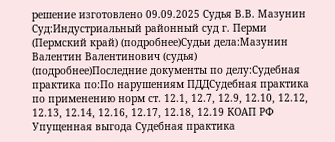решение изготовлено 09.09.2025 Судья В.В. Мазунин Суд:Индустриальный районный суд г. Перми (Пермский край) (подробнее)Судьи дела:Мазунин Валентин Валентинович (судья) (подробнее)Последние документы по делу:Судебная практика по:По нарушениям ПДДСудебная практика по применению норм ст. 12.1, 12.7, 12.9, 12.10, 12.12, 12.13, 12.14, 12.16, 12.17, 12.18, 12.19 КОАП РФ Упущенная выгода Судебная практика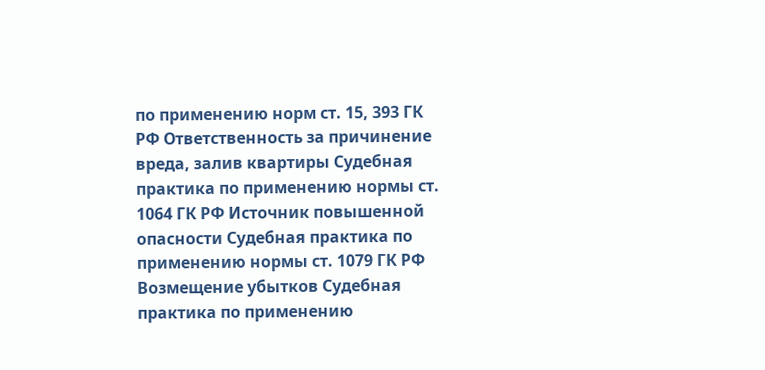по применению норм ст. 15, 393 ГК РФ Ответственность за причинение вреда, залив квартиры Судебная практика по применению нормы ст. 1064 ГК РФ Источник повышенной опасности Судебная практика по применению нормы ст. 1079 ГК РФ Возмещение убытков Судебная практика по применению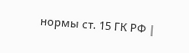нормы ст. 15 ГК РФ |